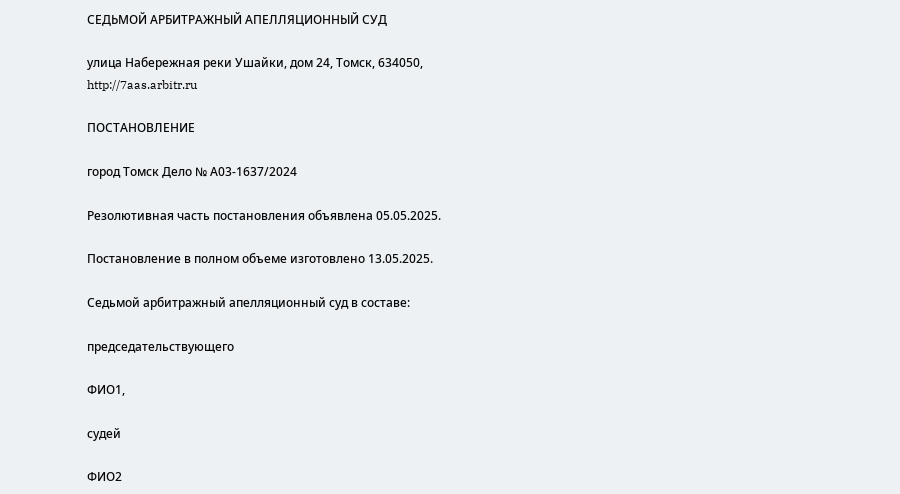СЕДЬМОЙ АРБИТРАЖНЫЙ АПЕЛЛЯЦИОННЫЙ СУД

улица Набережная реки Ушайки, дом 24, Томск, 634050, http://7aas.arbitr.ru

ПОСТАНОВЛЕНИЕ

город Томск Дело № А03-1637/2024

Резолютивная часть постановления объявлена 05.05.2025.

Постановление в полном объеме изготовлено 13.05.2025.

Седьмой арбитражный апелляционный суд в составе:

председательствующего

ФИО1,

судей

ФИО2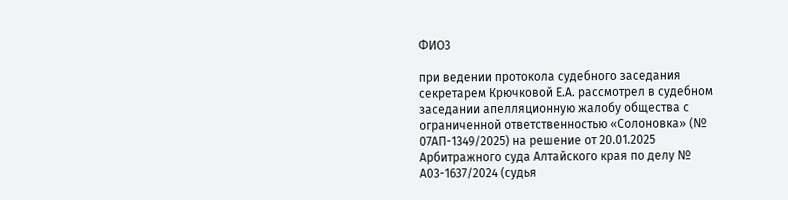ФИО3

при ведении протокола судебного заседания секретарем Крючковой Е.А. рассмотрел в судебном заседании апелляционную жалобу общества с ограниченной ответственностью «Солоновка» (№ 07АП-1349/2025) на решение от 20.01.2025 Арбитражного суда Алтайского края по делу № А03-1637/2024 (судья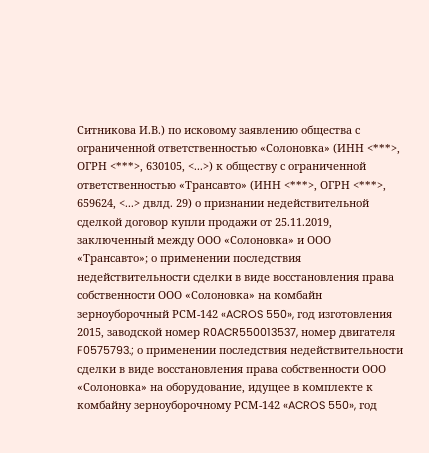Ситникова И.В.) по исковому заявлению общества с ограниченной ответственностью «Солоновка» (ИНН <***>, ОГРН <***>, 630105, <...>) к обществу с ограниченной ответственностью «Трансавто» (ИНН <***>, ОГРН <***>, 659624, <...> двлд. 29) о признании недействительной сделкой договор купли продажи от 25.11.2019, заключенный между ООО «Солоновка» и ООО «Трансавто»; о применении последствия недействительности сделки в виде восстановления права собственности ООО «Солоновка» на комбайн зерноуборочный РСМ-142 «ACROS 550», год изготовления 2015, заводской номер R0ACR550013537, номер двигателя F0575793.; о применении последствия недействительности сделки в виде восстановления права собственности ООО «Солоновка» на оборудование, идущее в комплекте к комбайну зерноуборочному РСМ-142 «ACROS 550», год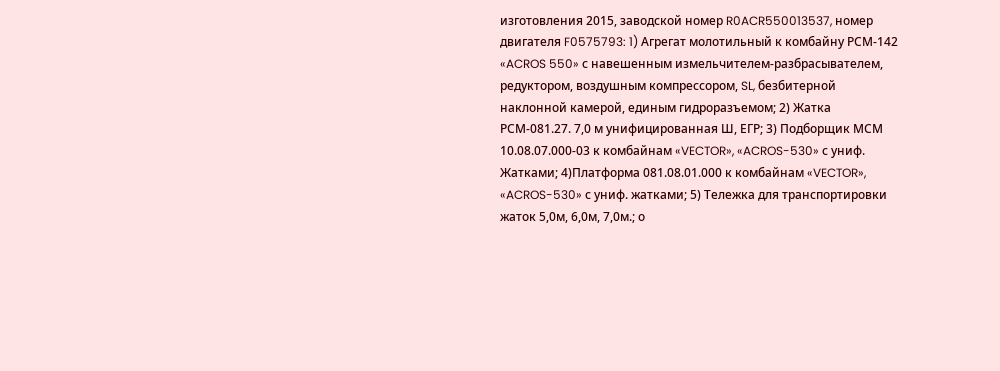изготовления 2015, заводской номер R0ACR550013537, номер двигателя F0575793: 1) Агрегат молотильный к комбайну РСМ-142 «ACROS 550» с навешенным измельчителем-разбрасывателем, редуктором, воздушным компрессором, SL, безбитерной наклонной камерой, единым гидроразъемом; 2) Жатка РСМ-081.27. 7,0 м унифицированная Ш, ЕГР; 3) Подборщик МСМ 10.08.07.000-03 к комбайнам «VECTOR», «ACROS-530» с униф. Жатками; 4)Платформа 081.08.01.000 к комбайнам «VECTOR», «ACROS-530» с униф. жатками; 5) Тележка для транспортировки жаток 5,0м, 6,0м, 7,0м.; о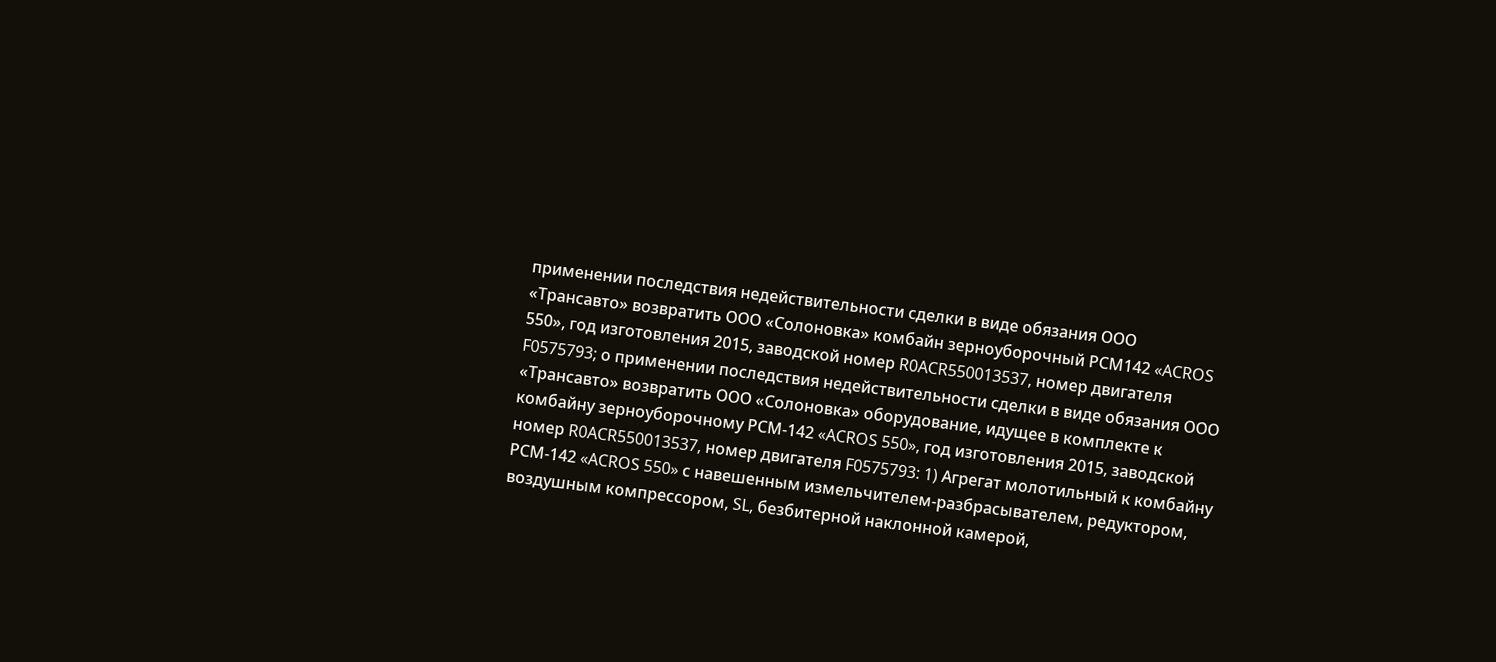применении последствия недействительности сделки в виде обязания ООО «Трансавто» возвратить ООО «Солоновка» комбайн зерноуборочный РСМ142 «ACROS 550», год изготовления 2015, заводской номер R0ACR550013537, номер двигателя F0575793; о применении последствия недействительности сделки в виде обязания ООО «Трансавто» возвратить ООО «Солоновка» оборудование, идущее в комплекте к комбайну зерноуборочному РСМ-142 «ACROS 550», год изготовления 2015, заводской номер R0ACR550013537, номер двигателя F0575793: 1) Агрегат молотильный к комбайну РСМ-142 «ACROS 550» с навешенным измельчителем-разбрасывателем, редуктором, воздушным компрессором, SL, безбитерной наклонной камерой,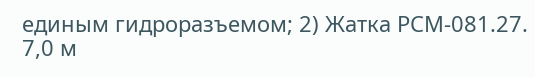единым гидроразъемом; 2) Жатка РСМ-081.27. 7,0 м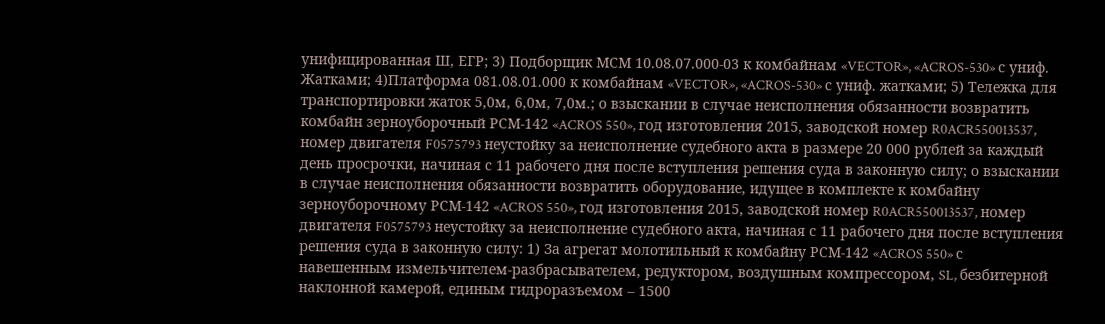унифицированная Ш, ЕГР; 3) Подборщик МСМ 10.08.07.000-03 к комбайнам «VECTOR», «ACROS-530» с униф. Жатками; 4)Платформа 081.08.01.000 к комбайнам «VECTOR», «ACROS-530» с униф. жатками; 5) Тележка для транспортировки жаток 5,0м, 6,0м, 7,0м.; о взыскании в случае неисполнения обязанности возвратить комбайн зерноуборочный РСМ-142 «ACROS 550», год изготовления 2015, заводской номер R0ACR550013537, номер двигателя F0575793 неустойку за неисполнение судебного акта в размере 20 000 рублей за каждый день просрочки, начиная с 11 рабочего дня после вступления решения суда в законную силу; о взыскании в случае неисполнения обязанности возвратить оборудование, идущее в комплекте к комбайну зерноуборочному РСМ-142 «ACROS 550», год изготовления 2015, заводской номер R0ACR550013537, номер двигателя F0575793 неустойку за неисполнение судебного акта, начиная с 11 рабочего дня после вступления решения суда в законную силу: 1) За агрегат молотильный к комбайну РСМ-142 «ACROS 550» с навешенным измельчителем-разбрасывателем, редуктором, воздушным компрессором, SL, безбитерной наклонной камерой, единым гидроразъемом – 1500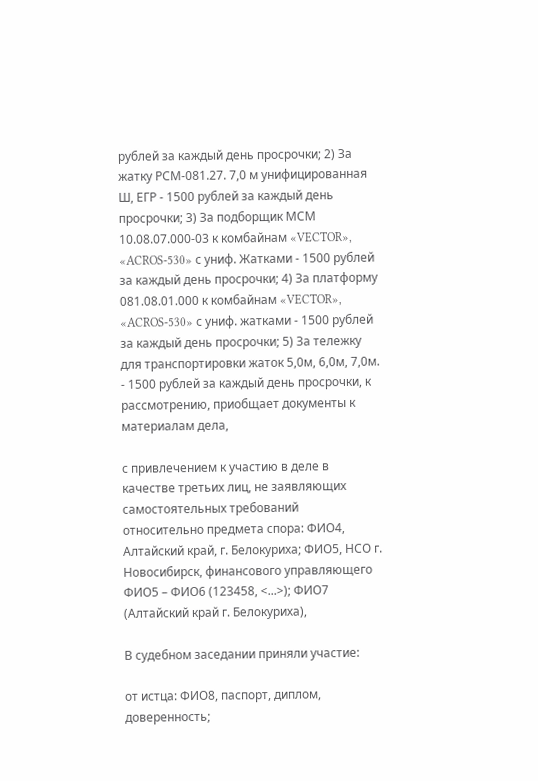рублей за каждый день просрочки; 2) За жатку РСМ-081.27. 7,0 м унифицированная Ш, ЕГР - 1500 рублей за каждый день просрочки; 3) За подборщик МСМ 10.08.07.000-03 к комбайнам «VECTOR», «ACROS-530» с униф. Жатками - 1500 рублей за каждый день просрочки; 4) За платформу 081.08.01.000 к комбайнам «VECTOR», «ACROS-530» с униф. жатками - 1500 рублей за каждый день просрочки; 5) За тележку для транспортировки жаток 5,0м, 6,0м, 7,0м. - 1500 рублей за каждый день просрочки, к рассмотрению, приобщает документы к материалам дела,

с привлечением к участию в деле в качестве третьих лиц, не заявляющих самостоятельных требований относительно предмета спора: ФИО4, Алтайский край, г. Белокуриха; ФИО5, НСО г. Новосибирск, финансового управляющего ФИО5 – ФИО6 (123458, <...>); ФИО7 (Алтайский край г. Белокуриха),

В судебном заседании приняли участие:

от истца: ФИО8, паспорт, диплом, доверенность;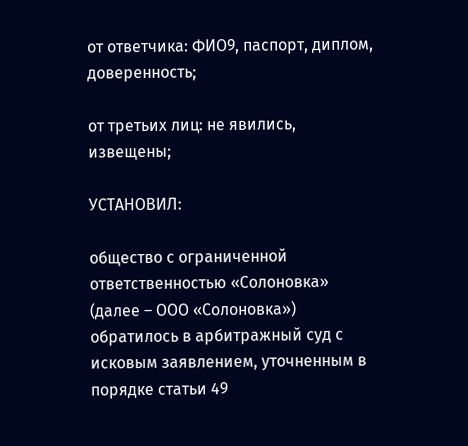от ответчика: ФИО9, паспорт, диплом, доверенность;

от третьих лиц: не явились, извещены;

УСТАНОВИЛ:

общество с ограниченной ответственностью «Солоновка» (далее – ООО «Солоновка») обратилось в арбитражный суд с исковым заявлением, уточненным в порядке статьи 49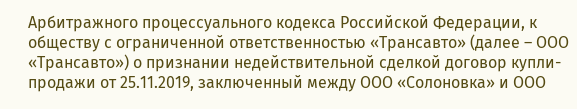Арбитражного процессуального кодекса Российской Федерации, к обществу с ограниченной ответственностью «Трансавто» (далее – ООО «Трансавто») о признании недействительной сделкой договор купли-продажи от 25.11.2019, заключенный между ООО «Солоновка» и ООО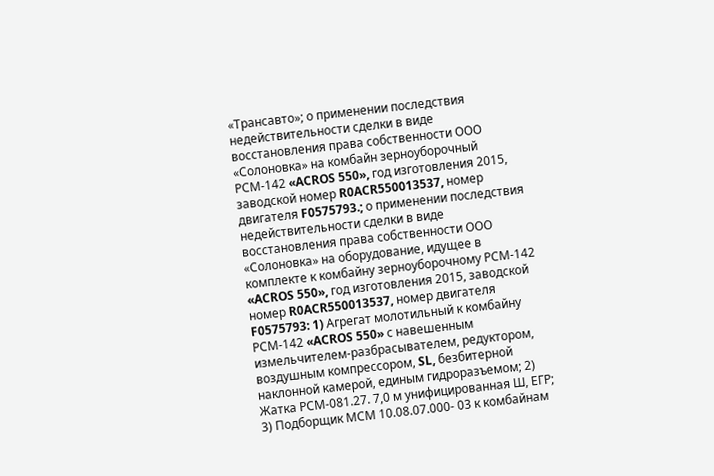«Трансавто»; о применении последствия недействительности сделки в виде восстановления права собственности ООО «Солоновка» на комбайн зерноуборочный РСМ-142 «ACROS 550», год изготовления 2015, заводской номер R0ACR550013537, номер двигателя F0575793.; о применении последствия недействительности сделки в виде восстановления права собственности ООО «Солоновка» на оборудование, идущее в комплекте к комбайну зерноуборочному РСМ-142 «ACROS 550», год изготовления 2015, заводской номер R0ACR550013537, номер двигателя F0575793: 1) Агрегат молотильный к комбайну РСМ-142 «ACROS 550» с навешенным измельчителем-разбрасывателем, редуктором, воздушным компрессором, SL, безбитерной наклонной камерой, единым гидроразъемом; 2) Жатка РСМ-081.27. 7,0 м унифицированная Ш, ЕГР; 3) Подборщик МСМ 10.08.07.000- 03 к комбайнам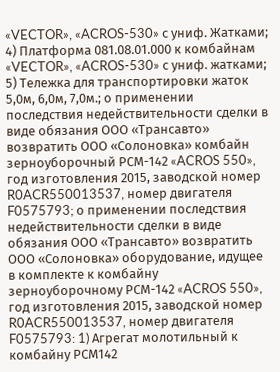«VECTOR», «ACROS-530» с униф. Жатками; 4) Платформа 081.08.01.000 к комбайнам «VECTOR», «ACROS-530» с униф. жатками; 5) Тележка для транспортировки жаток 5,0м, 6,0м, 7,0м.; о применении последствия недействительности сделки в виде обязания ООО «Трансавто» возвратить ООО «Солоновка» комбайн зерноуборочный РСМ-142 «ACROS 550», год изготовления 2015, заводской номер R0ACR550013537, номер двигателя F0575793; о применении последствия недействительности сделки в виде обязания ООО «Трансавто» возвратить ООО «Солоновка» оборудование, идущее в комплекте к комбайну зерноуборочному РСМ-142 «ACROS 550», год изготовления 2015, заводской номер R0ACR550013537, номер двигателя F0575793: 1) Агрегат молотильный к комбайну РСМ142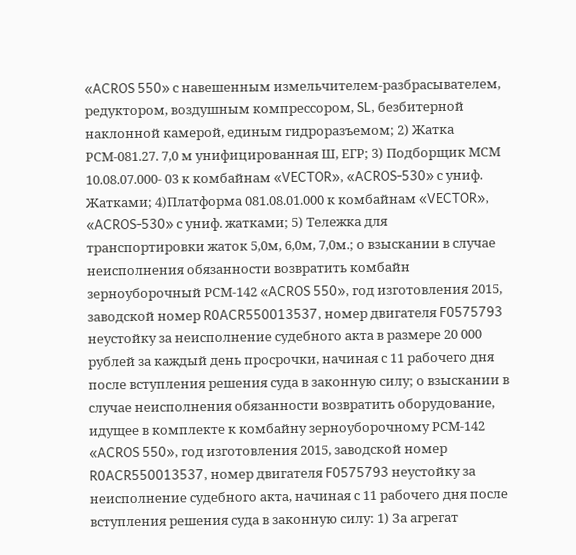«ACROS 550» с навешенным измельчителем-разбрасывателем, редуктором, воздушным компрессором, SL, безбитерной наклонной камерой, единым гидроразъемом; 2) Жатка РСМ-081.27. 7,0 м унифицированная Ш, ЕГР; 3) Подборщик МСМ 10.08.07.000- 03 к комбайнам «VECTOR», «ACROS-530» с униф. Жатками; 4)Платформа 081.08.01.000 к комбайнам «VECTOR», «ACROS-530» с униф. жатками; 5) Тележка для транспортировки жаток 5,0м, 6,0м, 7,0м.; о взыскании в случае неисполнения обязанности возвратить комбайн зерноуборочный РСМ-142 «ACROS 550», год изготовления 2015, заводской номер R0ACR550013537, номер двигателя F0575793 неустойку за неисполнение судебного акта в размере 20 000 рублей за каждый день просрочки, начиная с 11 рабочего дня после вступления решения суда в законную силу; о взыскании в случае неисполнения обязанности возвратить оборудование, идущее в комплекте к комбайну зерноуборочному РСМ-142 «ACROS 550», год изготовления 2015, заводской номер R0ACR550013537, номер двигателя F0575793 неустойку за неисполнение судебного акта, начиная с 11 рабочего дня после вступления решения суда в законную силу: 1) За агрегат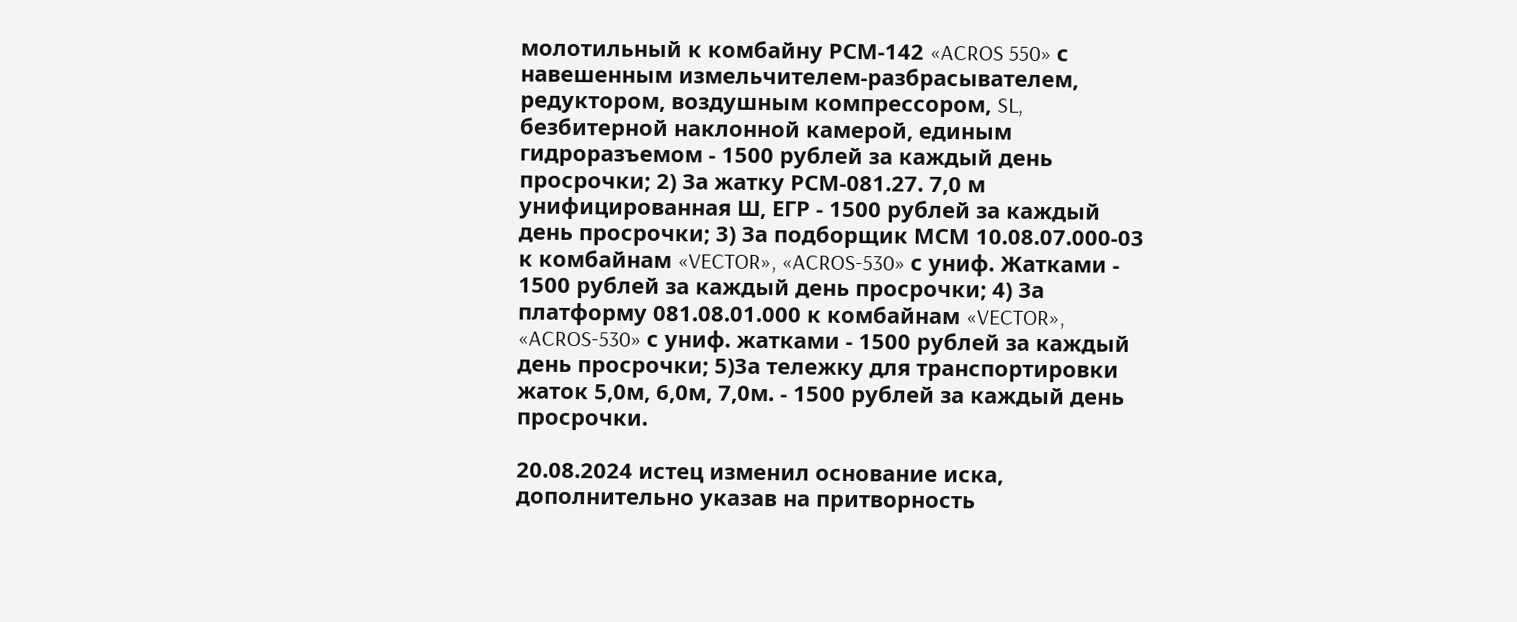молотильный к комбайну РСМ-142 «ACROS 550» с навешенным измельчителем-разбрасывателем, редуктором, воздушным компрессором, SL, безбитерной наклонной камерой, единым гидроразъемом - 1500 рублей за каждый день просрочки; 2) За жатку РСМ-081.27. 7,0 м унифицированная Ш, ЕГР - 1500 рублей за каждый день просрочки; 3) За подборщик МСМ 10.08.07.000-03 к комбайнам «VECTOR», «ACROS-530» с униф. Жатками - 1500 рублей за каждый день просрочки; 4) За платформу 081.08.01.000 к комбайнам «VECTOR», «ACROS-530» с униф. жатками - 1500 рублей за каждый день просрочки; 5)3а тележку для транспортировки жаток 5,0м, 6,0м, 7,0м. - 1500 рублей за каждый день просрочки.

20.08.2024 истец изменил основание иска, дополнительно указав на притворность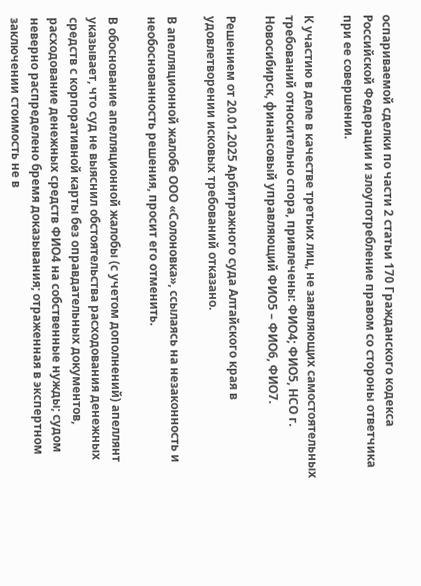оспариваемой сделки по части 2 статьи 170 Гражданского кодекса Российской Федерации и злоупотребление правом со стороны ответчика при ее совершении.

К участию в деле в качестве третьих лиц, не заявляющих самостоятельных требований относительно спора, привлечены: ФИО4; ФИО5, НСО г. Новосибирск, финансовый управляющий ФИО5 – ФИО6, ФИО7.

Решением от 20.01.2025 Арбитражного суда Алтайского края в удовлетворении исковых требований отказано.

В апелляционной жалобе ООО «Солоновка», ссылаясь на незаконность и необоснованность решения, просит его отменить.

В обоснование апелляционной жалобы (с учетом дополнений) апеллянт указывает, что суд не выяснил обстоятельства расходования денежных средств с корпоративной карты без оправдательных документов, расходование денежных средств ФИО4 на собственные нужды; судом неверно распределено бремя доказывания; отраженная в экспертном заключении стоимость не в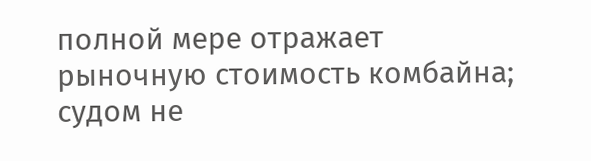полной мере отражает рыночную стоимость комбайна; судом не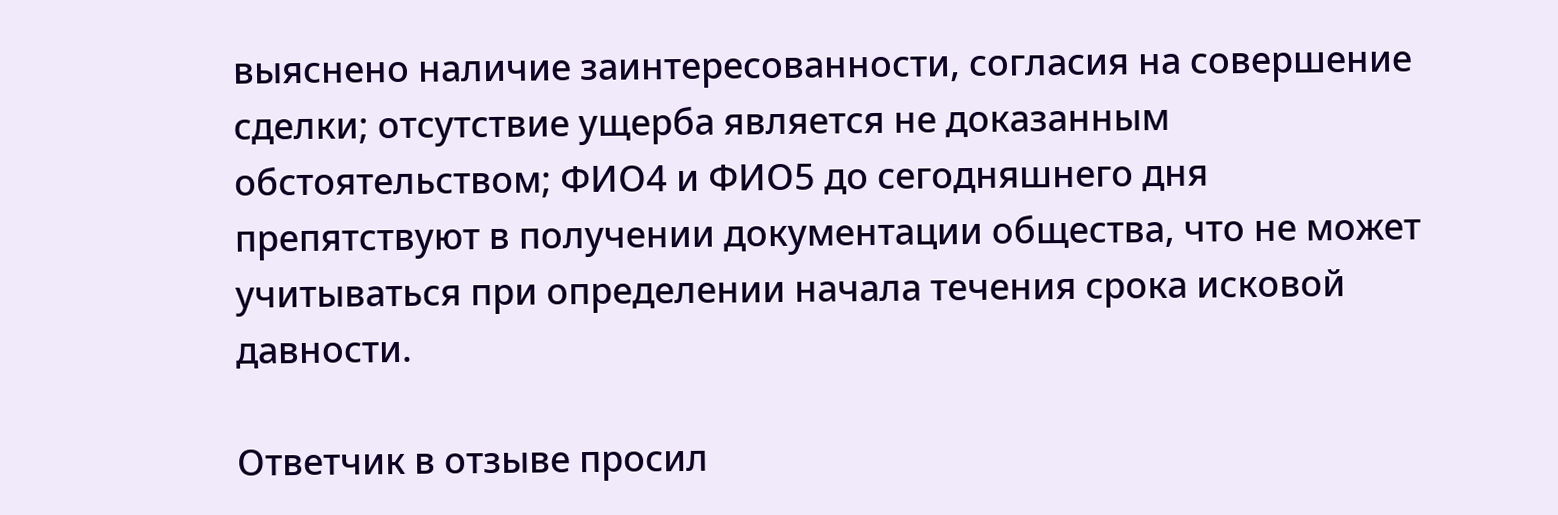выяснено наличие заинтересованности, согласия на совершение сделки; отсутствие ущерба является не доказанным обстоятельством; ФИО4 и ФИО5 до сегодняшнего дня препятствуют в получении документации общества, что не может учитываться при определении начала течения срока исковой давности.

Ответчик в отзыве просил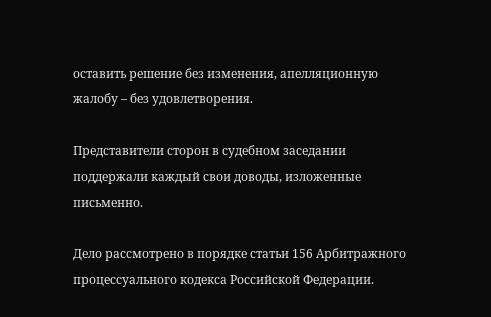оставить решение без изменения, апелляционную жалобу – без удовлетворения.

Представители сторон в судебном заседании поддержали каждый свои доводы, изложенные письменно.

Дело рассмотрено в порядке статьи 156 Арбитражного процессуального кодекса Российской Федерации.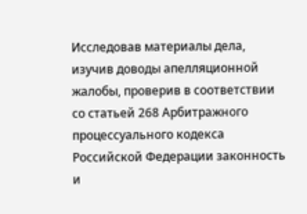Исследовав материалы дела, изучив доводы апелляционной жалобы, проверив в соответствии со статьей 268 Арбитражного процессуального кодекса Российской Федерации законность и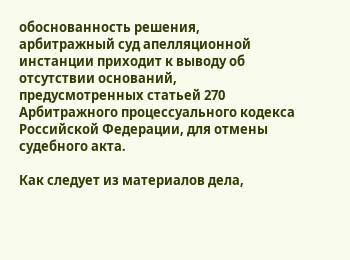обоснованность решения, арбитражный суд апелляционной инстанции приходит к выводу об отсутствии оснований, предусмотренных статьей 270 Арбитражного процессуального кодекса Российской Федерации, для отмены судебного акта.

Как следует из материалов дела,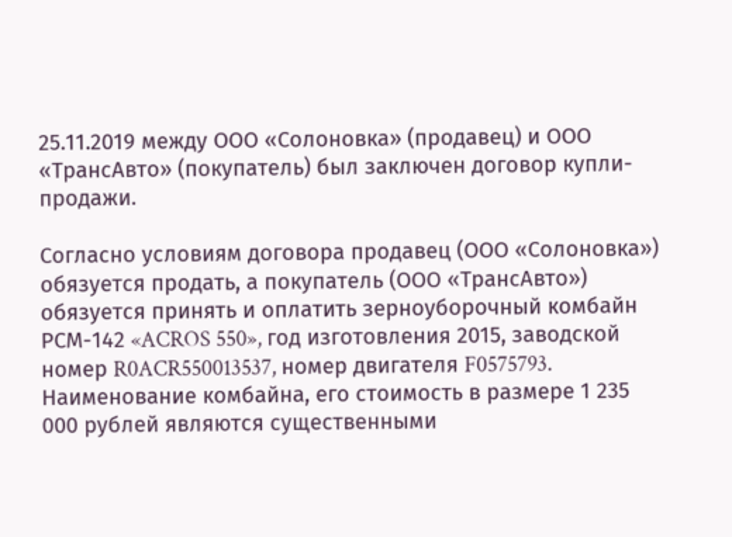25.11.2019 между ООО «Солоновка» (продавец) и ООО «ТрансАвто» (покупатель) был заключен договор купли-продажи.

Согласно условиям договора продавец (ООО «Солоновка») обязуется продать, а покупатель (ООО «ТрансАвто») обязуется принять и оплатить зерноуборочный комбайн РСМ-142 «ACROS 550», год изготовления 2015, заводской номер R0ACR550013537, номер двигателя F0575793. Наименование комбайна, его стоимость в размере 1 235 000 рублей являются существенными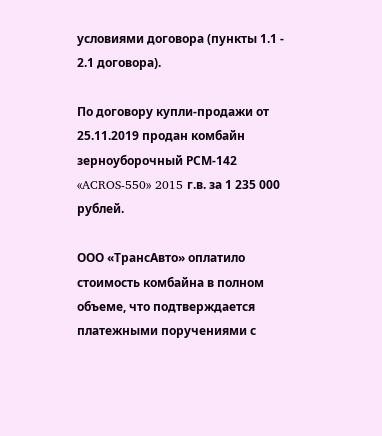условиями договора (пункты 1.1 - 2.1 договора).

По договору купли-продажи от 25.11.2019 продан комбайн зерноуборочный РСМ-142 «ACROS-550» 2015 г.в. за 1 235 000 рублей.

ООО «ТрансАвто» оплатило стоимость комбайна в полном объеме, что подтверждается платежными поручениями с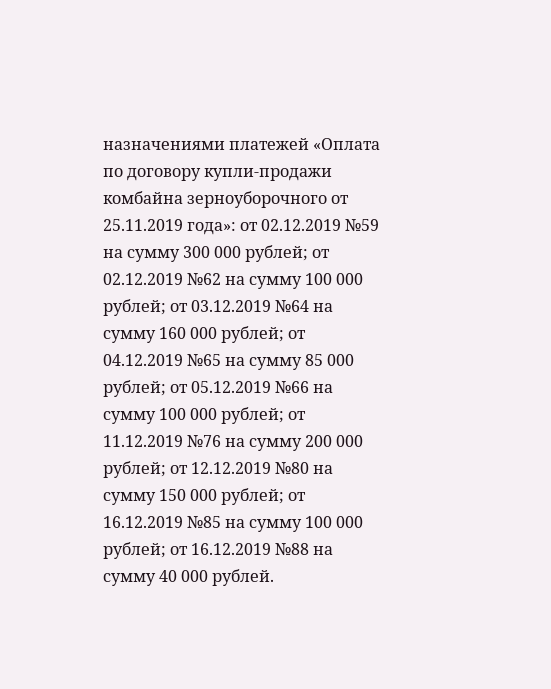назначениями платежей «Оплата по договору купли-продажи комбайна зерноуборочного от 25.11.2019 года»: от 02.12.2019 №59 на сумму 300 000 рублей; от 02.12.2019 №62 на сумму 100 000 рублей; от 03.12.2019 №64 на сумму 160 000 рублей; от 04.12.2019 №65 на сумму 85 000 рублей; от 05.12.2019 №66 на сумму 100 000 рублей; от 11.12.2019 №76 на сумму 200 000 рублей; от 12.12.2019 №80 на сумму 150 000 рублей; от 16.12.2019 №85 на сумму 100 000 рублей; от 16.12.2019 №88 на сумму 40 000 рублей.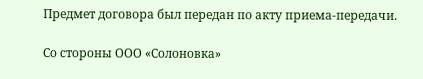Предмет договора был передан по акту приема-передачи.

Со стороны ООО «Солоновка»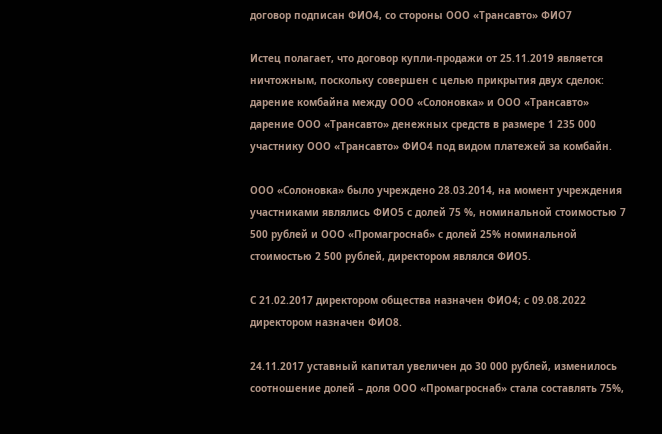договор подписан ФИО4, со стороны ООО «Трансавто» ФИО7

Истец полагает, что договор купли-продажи от 25.11.2019 является ничтожным, поскольку совершен с целью прикрытия двух сделок: дарение комбайна между ООО «Солоновка» и ООО «Трансавто» дарение ООО «Трансавто» денежных средств в размере 1 235 000 участнику ООО «Трансавто» ФИО4 под видом платежей за комбайн.

ООО «Солоновка» было учреждено 28.03.2014, на момент учреждения участниками являлись ФИО5 с долей 75 %, номинальной стоимостью 7 500 рублей и ООО «Промагроснаб» с долей 25% номинальной стоимостью 2 500 рублей, директором являлся ФИО5.

С 21.02.2017 директором общества назначен ФИО4; с 09.08.2022 директором назначен ФИО8.

24.11.2017 уставный капитал увеличен до 30 000 рублей, изменилось соотношение долей – доля ООО «Промагроснаб» стала составлять 75%,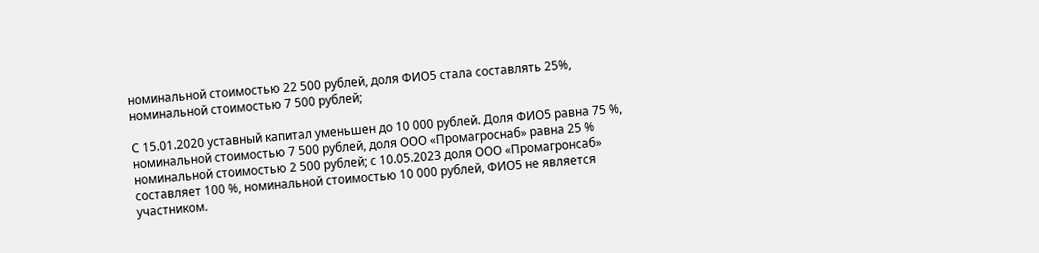номинальной стоимостью 22 500 рублей, доля ФИО5 стала составлять 25%, номинальной стоимостью 7 500 рублей;

С 15.01.2020 уставный капитал уменьшен до 10 000 рублей. Доля ФИО5 равна 75 %, номинальной стоимостью 7 500 рублей, доля ООО «Промагроснаб» равна 25 % номинальной стоимостью 2 500 рублей; с 10.05.2023 доля ООО «Промагронсаб» составляет 100 %, номинальной стоимостью 10 000 рублей, ФИО5 не является участником.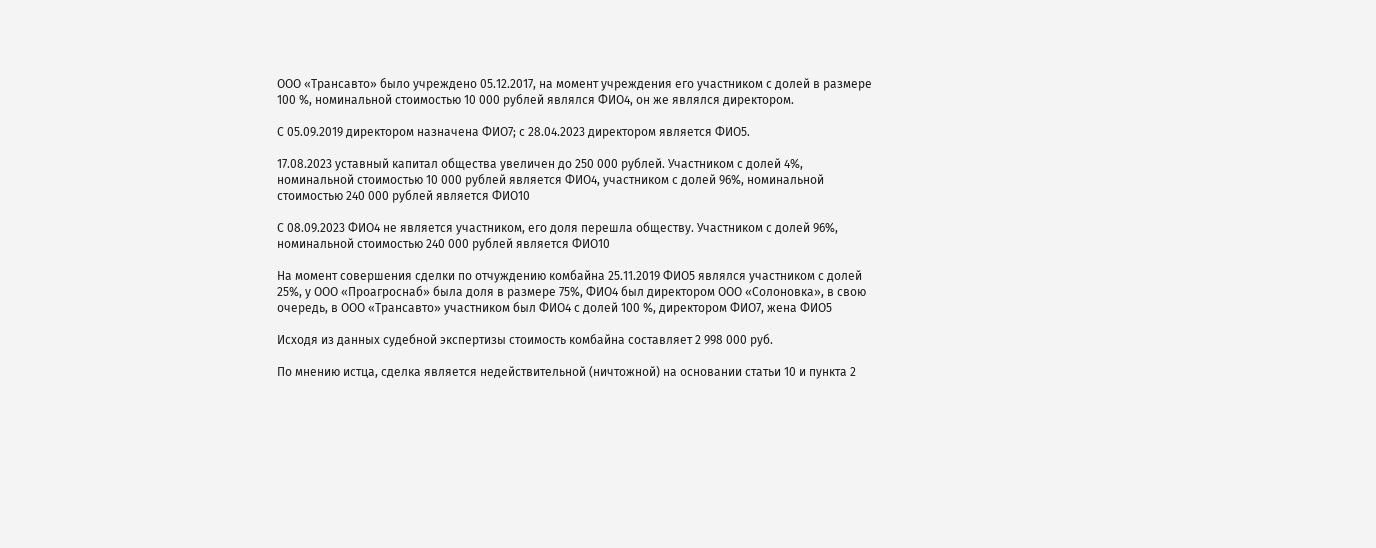ООО «Трансавто» было учреждено 05.12.2017, на момент учреждения его участником с долей в размере 100 %, номинальной стоимостью 10 000 рублей являлся ФИО4, он же являлся директором.

С 05.09.2019 директором назначена ФИО7; с 28.04.2023 директором является ФИО5.

17.08.2023 уставный капитал общества увеличен до 250 000 рублей. Участником с долей 4%, номинальной стоимостью 10 000 рублей является ФИО4, участником с долей 96%, номинальной стоимостью 240 000 рублей является ФИО10

С 08.09.2023 ФИО4 не является участником, его доля перешла обществу. Участником с долей 96%, номинальной стоимостью 240 000 рублей является ФИО10

На момент совершения сделки по отчуждению комбайна 25.11.2019 ФИО5 являлся участником с долей 25%, у ООО «Проагроснаб» была доля в размере 75%, ФИО4 был директором ООО «Солоновка», в свою очередь, в ООО «Трансавто» участником был ФИО4 с долей 100 %, директором ФИО7, жена ФИО5

Исходя из данных судебной экспертизы стоимость комбайна составляет 2 998 000 руб.

По мнению истца, сделка является недействительной (ничтожной) на основании статьи 10 и пункта 2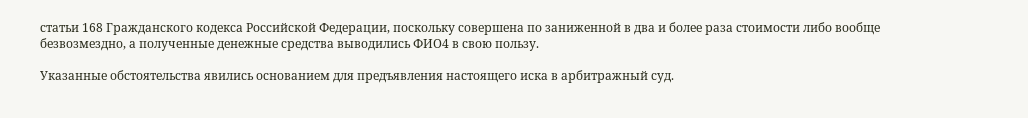статьи 168 Гражданского кодекса Российской Федерации, поскольку совершена по заниженной в два и более раза стоимости либо вообще безвозмездно, а полученные денежные средства выводились ФИО4 в свою пользу.

Указанные обстоятельства явились основанием для предъявления настоящего иска в арбитражный суд.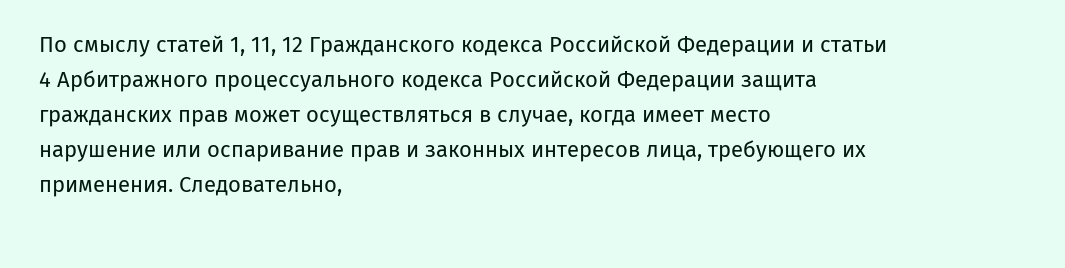По смыслу статей 1, 11, 12 Гражданского кодекса Российской Федерации и статьи 4 Арбитражного процессуального кодекса Российской Федерации защита гражданских прав может осуществляться в случае, когда имеет место нарушение или оспаривание прав и законных интересов лица, требующего их применения. Следовательно,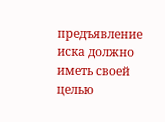предъявление иска должно иметь своей целью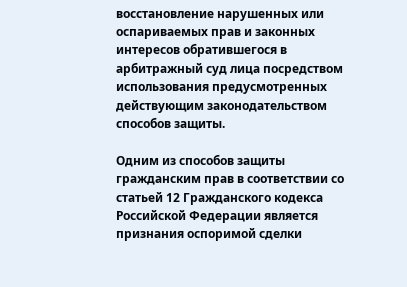восстановление нарушенных или оспариваемых прав и законных интересов обратившегося в арбитражный суд лица посредством использования предусмотренных действующим законодательством способов защиты.

Одним из способов защиты гражданским прав в соответствии со статьей 12 Гражданского кодекса Российской Федерации является признания оспоримой сделки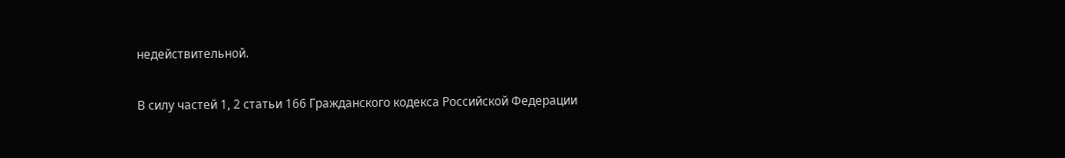недействительной.

В силу частей 1, 2 статьи 166 Гражданского кодекса Российской Федерации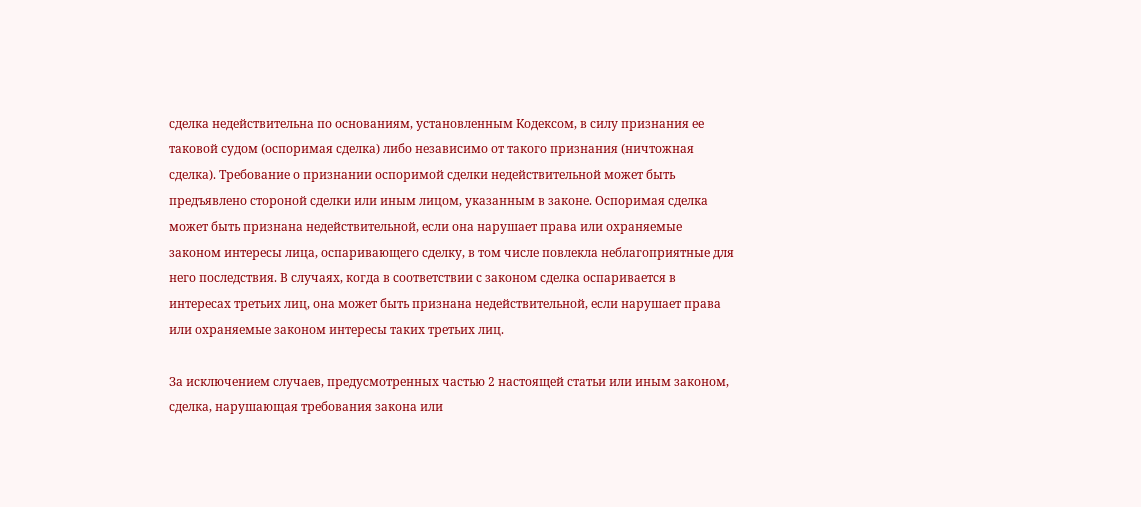сделка недействительна по основаниям, установленным Кодексом, в силу признания ее таковой судом (оспоримая сделка) либо независимо от такого признания (ничтожная сделка). Требование о признании оспоримой сделки недействительной может быть предъявлено стороной сделки или иным лицом, указанным в законе. Оспоримая сделка может быть признана недействительной, если она нарушает права или охраняемые законом интересы лица, оспаривающего сделку, в том числе повлекла неблагоприятные для него последствия. В случаях, когда в соответствии с законом сделка оспаривается в интересах третьих лиц, она может быть признана недействительной, если нарушает права или охраняемые законом интересы таких третьих лиц.

За исключением случаев, предусмотренных частью 2 настоящей статьи или иным законом, сделка, нарушающая требования закона или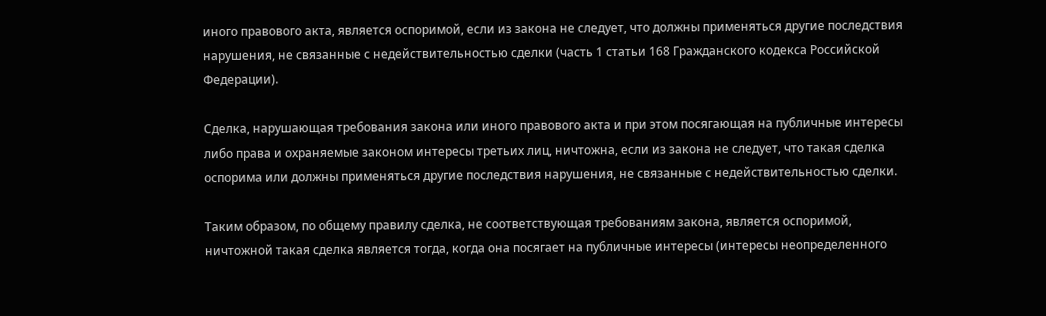иного правового акта, является оспоримой, если из закона не следует, что должны применяться другие последствия нарушения, не связанные с недействительностью сделки (часть 1 статьи 168 Гражданского кодекса Российской Федерации).

Сделка, нарушающая требования закона или иного правового акта и при этом посягающая на публичные интересы либо права и охраняемые законом интересы третьих лиц, ничтожна, если из закона не следует, что такая сделка оспорима или должны применяться другие последствия нарушения, не связанные с недействительностью сделки.

Таким образом, по общему правилу сделка, не соответствующая требованиям закона, является оспоримой, ничтожной такая сделка является тогда, когда она посягает на публичные интересы (интересы неопределенного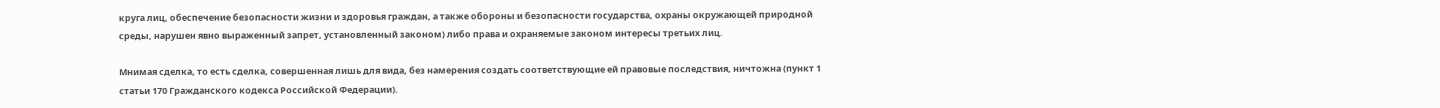круга лиц, обеспечение безопасности жизни и здоровья граждан, а также обороны и безопасности государства, охраны окружающей природной среды, нарушен явно выраженный запрет, установленный законом) либо права и охраняемые законом интересы третьих лиц.

Мнимая сделка, то есть сделка, совершенная лишь для вида, без намерения создать соответствующие ей правовые последствия, ничтожна (пункт 1 статьи 170 Гражданского кодекса Российской Федерации).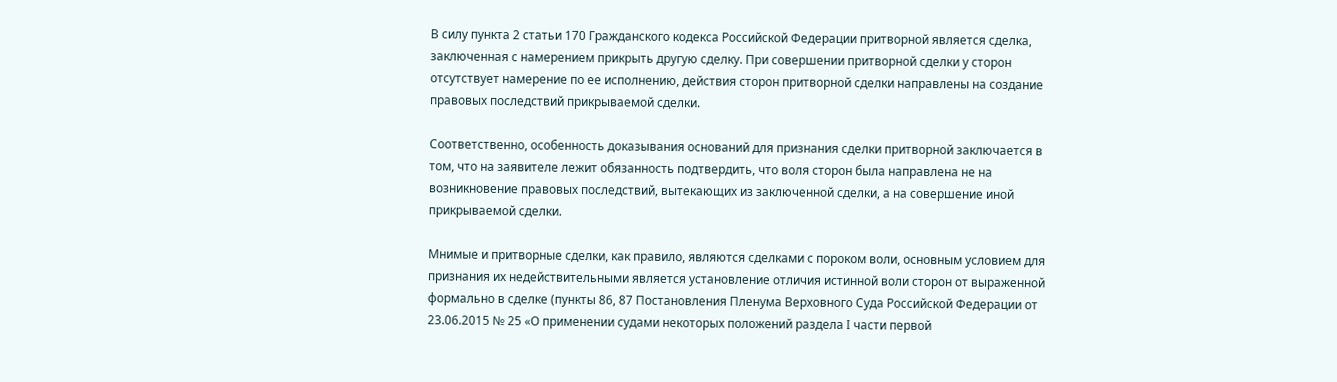В силу пункта 2 статьи 170 Гражданского кодекса Российской Федерации притворной является сделка, заключенная с намерением прикрыть другую сделку. При совершении притворной сделки у сторон отсутствует намерение по ее исполнению, действия сторон притворной сделки направлены на создание правовых последствий прикрываемой сделки.

Соответственно, особенность доказывания оснований для признания сделки притворной заключается в том, что на заявителе лежит обязанность подтвердить, что воля сторон была направлена не на возникновение правовых последствий, вытекающих из заключенной сделки, а на совершение иной прикрываемой сделки.

Мнимые и притворные сделки, как правило, являются сделками с пороком воли, основным условием для признания их недействительными является установление отличия истинной воли сторон от выраженной формально в сделке (пункты 86, 87 Постановления Пленума Верховного Суда Российской Федерации от 23.06.2015 № 25 «О применении судами некоторых положений раздела I части первой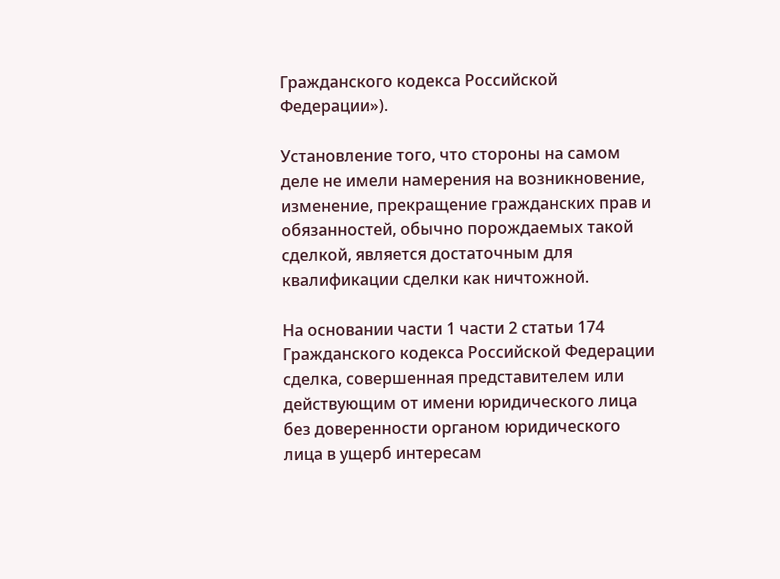Гражданского кодекса Российской Федерации»).

Установление того, что стороны на самом деле не имели намерения на возникновение, изменение, прекращение гражданских прав и обязанностей, обычно порождаемых такой сделкой, является достаточным для квалификации сделки как ничтожной.

На основании части 1 части 2 статьи 174 Гражданского кодекса Российской Федерации сделка, совершенная представителем или действующим от имени юридического лица без доверенности органом юридического лица в ущерб интересам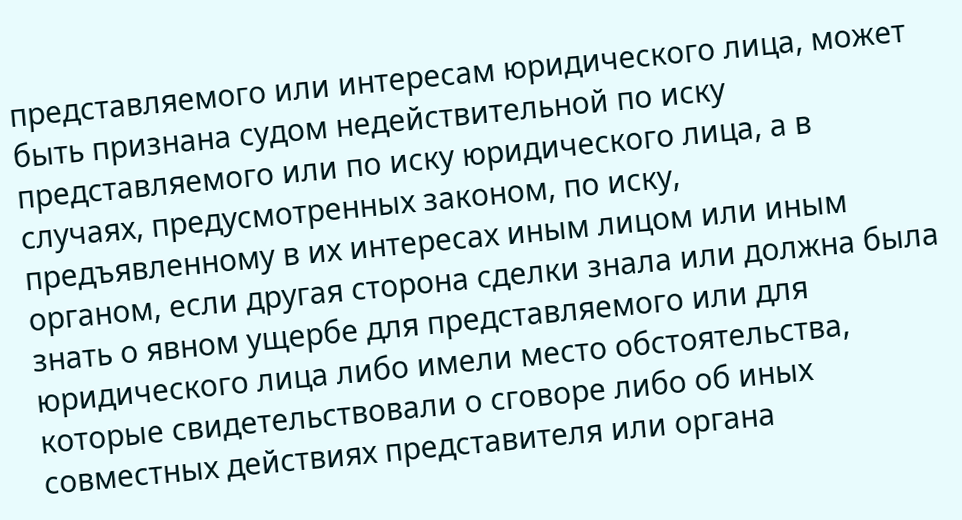представляемого или интересам юридического лица, может быть признана судом недействительной по иску представляемого или по иску юридического лица, а в случаях, предусмотренных законом, по иску, предъявленному в их интересах иным лицом или иным органом, если другая сторона сделки знала или должна была знать о явном ущербе для представляемого или для юридического лица либо имели место обстоятельства, которые свидетельствовали о сговоре либо об иных совместных действиях представителя или органа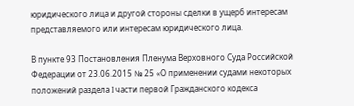юридического лица и другой стороны сделки в ущерб интересам представляемого или интересам юридического лица.

В пункте 93 Постановления Пленума Верховного Суда Российской Федерации от 23.06.2015 № 25 «О применении судами некоторых положений раздела I части первой Гражданского кодекса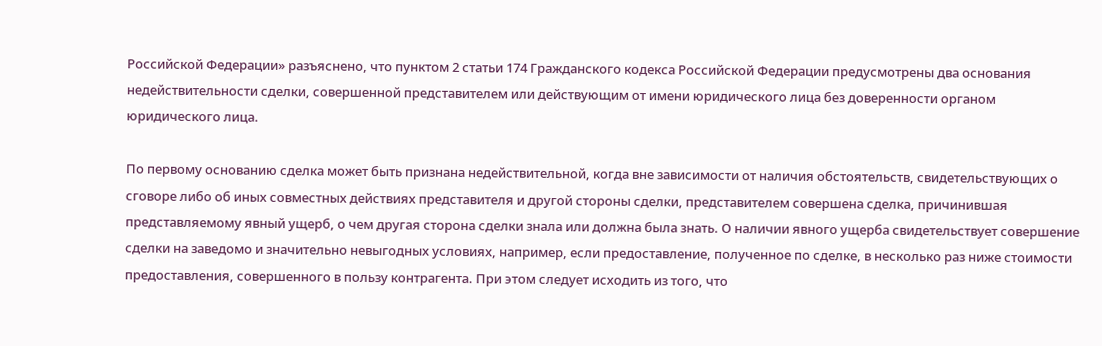Российской Федерации» разъяснено, что пунктом 2 статьи 174 Гражданского кодекса Российской Федерации предусмотрены два основания недействительности сделки, совершенной представителем или действующим от имени юридического лица без доверенности органом юридического лица.

По первому основанию сделка может быть признана недействительной, когда вне зависимости от наличия обстоятельств, свидетельствующих о сговоре либо об иных совместных действиях представителя и другой стороны сделки, представителем совершена сделка, причинившая представляемому явный ущерб, о чем другая сторона сделки знала или должна была знать. О наличии явного ущерба свидетельствует совершение сделки на заведомо и значительно невыгодных условиях, например, если предоставление, полученное по сделке, в несколько раз ниже стоимости предоставления, совершенного в пользу контрагента. При этом следует исходить из того, что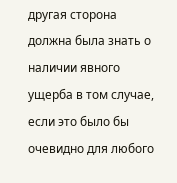другая сторона должна была знать о наличии явного ущерба в том случае, если это было бы очевидно для любого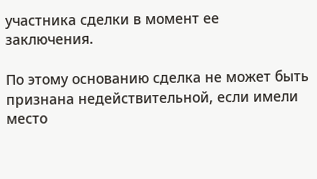участника сделки в момент ее заключения.

По этому основанию сделка не может быть признана недействительной, если имели место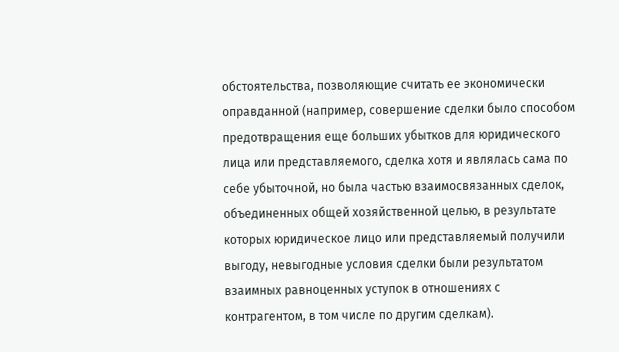обстоятельства, позволяющие считать ее экономически оправданной (например, совершение сделки было способом предотвращения еще больших убытков для юридического лица или представляемого, сделка хотя и являлась сама по себе убыточной, но была частью взаимосвязанных сделок, объединенных общей хозяйственной целью, в результате которых юридическое лицо или представляемый получили выгоду, невыгодные условия сделки были результатом взаимных равноценных уступок в отношениях с контрагентом, в том числе по другим сделкам).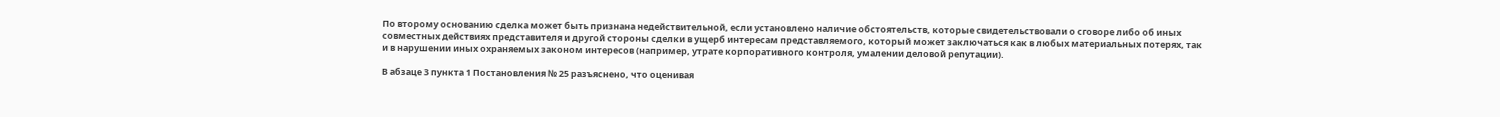По второму основанию сделка может быть признана недействительной, если установлено наличие обстоятельств, которые свидетельствовали о сговоре либо об иных совместных действиях представителя и другой стороны сделки в ущерб интересам представляемого, который может заключаться как в любых материальных потерях, так и в нарушении иных охраняемых законом интересов (например, утрате корпоративного контроля, умалении деловой репутации).

В абзаце 3 пункта 1 Постановления № 25 разъяснено, что оценивая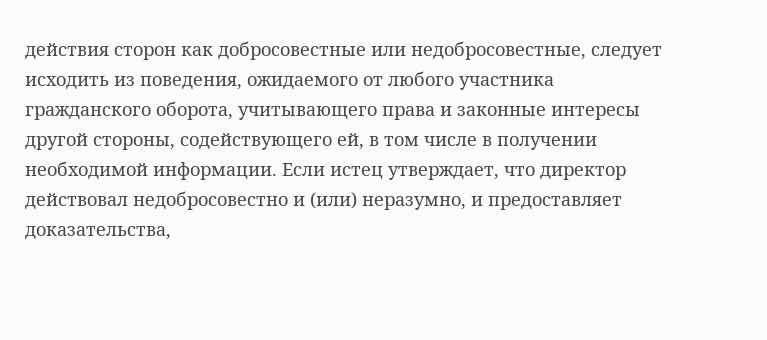действия сторон как добросовестные или недобросовестные, следует исходить из поведения, ожидаемого от любого участника гражданского оборота, учитывающего права и законные интересы другой стороны, содействующего ей, в том числе в получении необходимой информации. Если истец утверждает, что директор действовал недобросовестно и (или) неразумно, и предоставляет доказательства,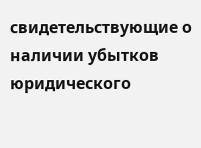свидетельствующие о наличии убытков юридического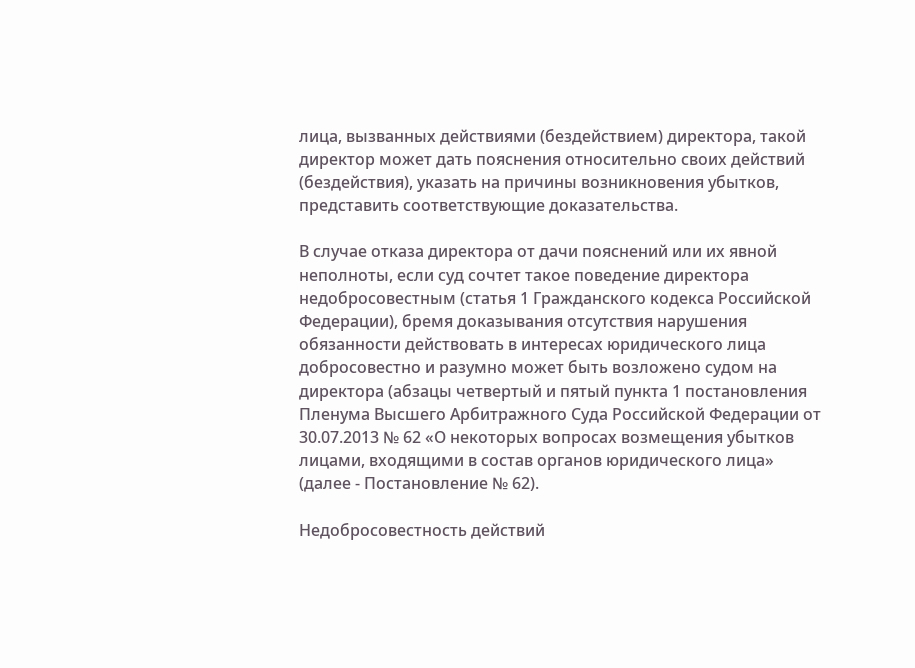лица, вызванных действиями (бездействием) директора, такой директор может дать пояснения относительно своих действий (бездействия), указать на причины возникновения убытков, представить соответствующие доказательства.

В случае отказа директора от дачи пояснений или их явной неполноты, если суд сочтет такое поведение директора недобросовестным (статья 1 Гражданского кодекса Российской Федерации), бремя доказывания отсутствия нарушения обязанности действовать в интересах юридического лица добросовестно и разумно может быть возложено судом на директора (абзацы четвертый и пятый пункта 1 постановления Пленума Высшего Арбитражного Суда Российской Федерации от 30.07.2013 № 62 «О некоторых вопросах возмещения убытков лицами, входящими в состав органов юридического лица» (далее - Постановление № 62).

Недобросовестность действий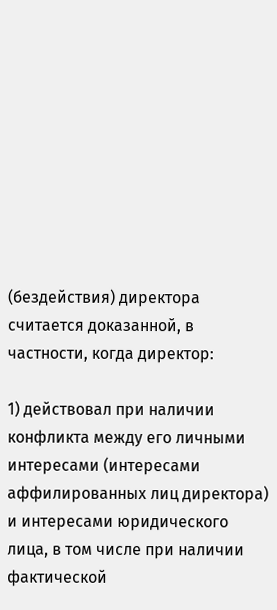(бездействия) директора считается доказанной, в частности, когда директор:

1) действовал при наличии конфликта между его личными интересами (интересами аффилированных лиц директора) и интересами юридического лица, в том числе при наличии фактической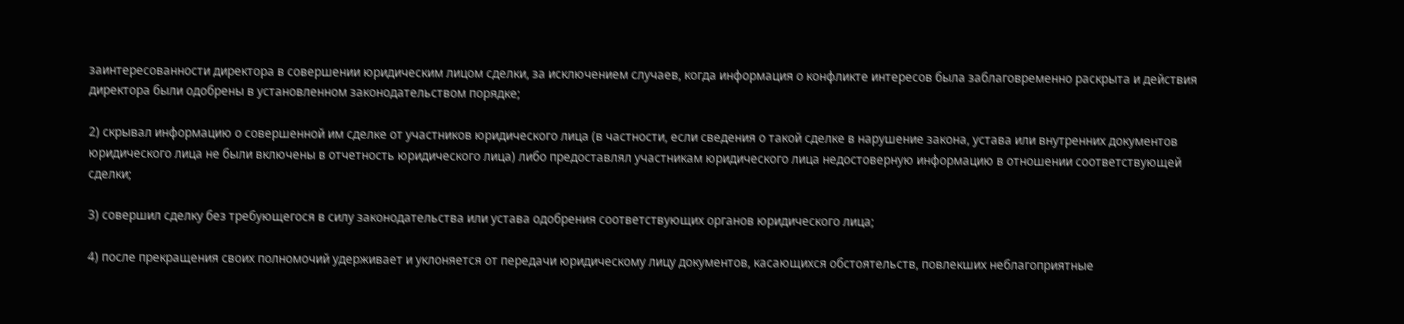заинтересованности директора в совершении юридическим лицом сделки, за исключением случаев, когда информация о конфликте интересов была заблаговременно раскрыта и действия директора были одобрены в установленном законодательством порядке;

2) скрывал информацию о совершенной им сделке от участников юридического лица (в частности, если сведения о такой сделке в нарушение закона, устава или внутренних документов юридического лица не были включены в отчетность юридического лица) либо предоставлял участникам юридического лица недостоверную информацию в отношении соответствующей сделки;

3) совершил сделку без требующегося в силу законодательства или устава одобрения соответствующих органов юридического лица;

4) после прекращения своих полномочий удерживает и уклоняется от передачи юридическому лицу документов, касающихся обстоятельств, повлекших неблагоприятные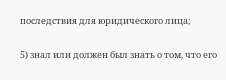последствия для юридического лица;

5) знал или должен был знать о том, что его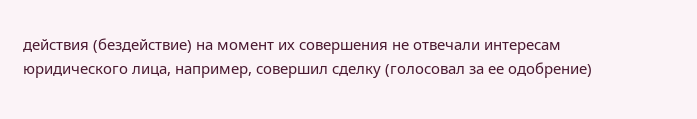действия (бездействие) на момент их совершения не отвечали интересам юридического лица, например, совершил сделку (голосовал за ее одобрение)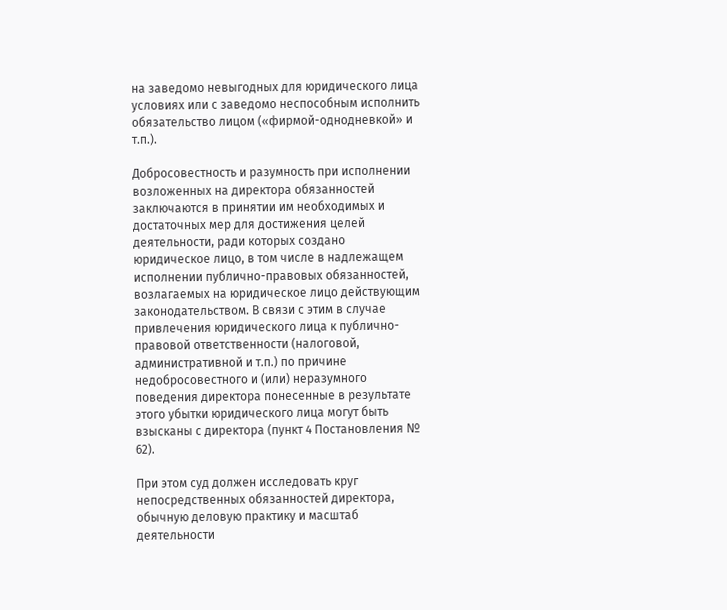на заведомо невыгодных для юридического лица условиях или с заведомо неспособным исполнить обязательство лицом («фирмой-однодневкой» и т.п.).

Добросовестность и разумность при исполнении возложенных на директора обязанностей заключаются в принятии им необходимых и достаточных мер для достижения целей деятельности, ради которых создано юридическое лицо, в том числе в надлежащем исполнении публично-правовых обязанностей, возлагаемых на юридическое лицо действующим законодательством. В связи с этим в случае привлечения юридического лица к публично-правовой ответственности (налоговой, административной и т.п.) по причине недобросовестного и (или) неразумного поведения директора понесенные в результате этого убытки юридического лица могут быть взысканы с директора (пункт 4 Постановления № 62).

При этом суд должен исследовать круг непосредственных обязанностей директора, обычную деловую практику и масштаб деятельности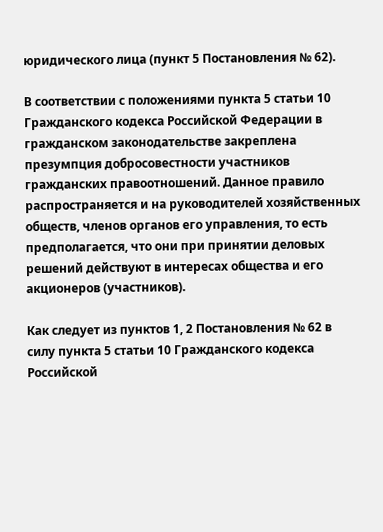юридического лица (пункт 5 Постановления № 62).

В соответствии с положениями пункта 5 статьи 10 Гражданского кодекса Российской Федерации в гражданском законодательстве закреплена презумпция добросовестности участников гражданских правоотношений. Данное правило распространяется и на руководителей хозяйственных обществ, членов органов его управления, то есть предполагается, что они при принятии деловых решений действуют в интересах общества и его акционеров (участников).

Как следует из пунктов 1, 2 Постановления № 62 в силу пункта 5 статьи 10 Гражданского кодекса Российской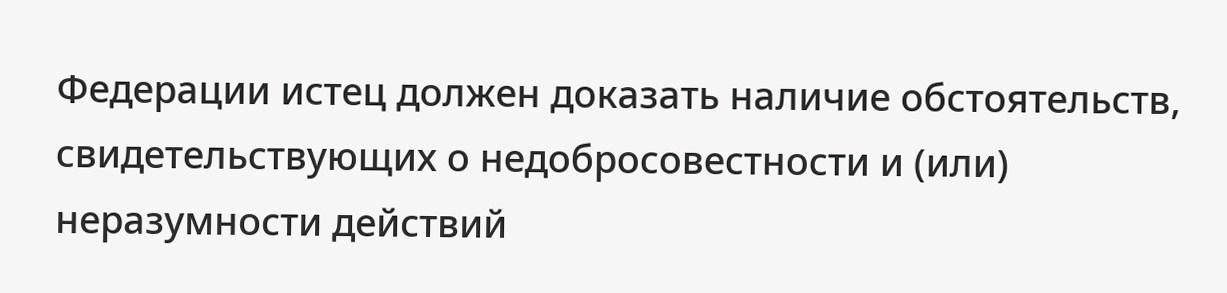Федерации истец должен доказать наличие обстоятельств, свидетельствующих о недобросовестности и (или) неразумности действий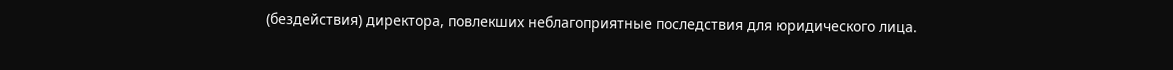(бездействия) директора, повлекших неблагоприятные последствия для юридического лица.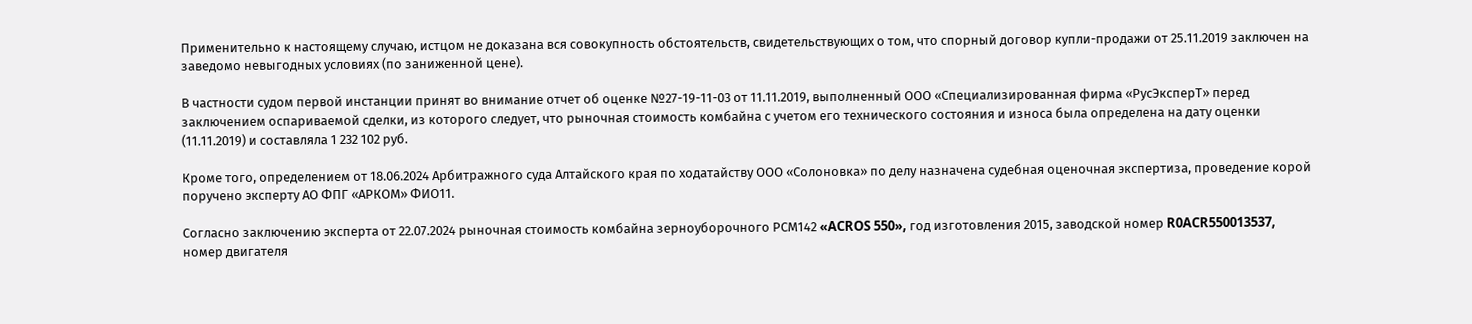Применительно к настоящему случаю, истцом не доказана вся совокупность обстоятельств, свидетельствующих о том, что спорный договор купли-продажи от 25.11.2019 заключен на заведомо невыгодных условиях (по заниженной цене).

В частности судом первой инстанции принят во внимание отчет об оценке №27-19-11-03 от 11.11.2019, выполненный ООО «Специализированная фирма «РусЭксперТ» перед заключением оспариваемой сделки, из которого следует, что рыночная стоимость комбайна с учетом его технического состояния и износа была определена на дату оценки (11.11.2019) и составляла 1 232 102 руб.

Кроме того, определением от 18.06.2024 Арбитражного суда Алтайского края по ходатайству ООО «Солоновка» по делу назначена судебная оценочная экспертиза, проведение корой поручено эксперту АО ФПГ «АРКОМ» ФИО11.

Согласно заключению эксперта от 22.07.2024 рыночная стоимость комбайна зерноуборочного РСМ142 «ACROS 550», год изготовления 2015, заводской номер R0ACR550013537, номер двигателя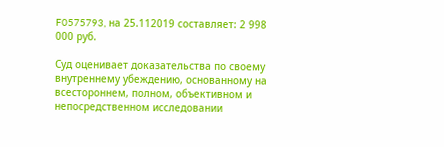F0575793, на 25.112019 составляет: 2 998 000 руб.

Суд оценивает доказательства по своему внутреннему убеждению, основанному на всестороннем, полном, объективном и непосредственном исследовании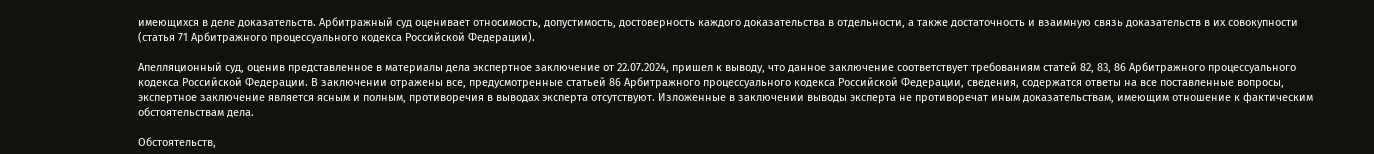имеющихся в деле доказательств. Арбитражный суд оценивает относимость, допустимость, достоверность каждого доказательства в отдельности, а также достаточность и взаимную связь доказательств в их совокупности (статья 71 Арбитражного процессуального кодекса Российской Федерации).

Апелляционный суд, оценив представленное в материалы дела экспертное заключение от 22.07.2024, пришел к выводу, что данное заключение соответствует требованиям статей 82, 83, 86 Арбитражного процессуального кодекса Российской Федерации. В заключении отражены все, предусмотренные статьей 86 Арбитражного процессуального кодекса Российской Федерации, сведения, содержатся ответы на все поставленные вопросы, экспертное заключение является ясным и полным, противоречия в выводах эксперта отсутствуют. Изложенные в заключении выводы эксперта не противоречат иным доказательствам, имеющим отношение к фактическим обстоятельствам дела.

Обстоятельств,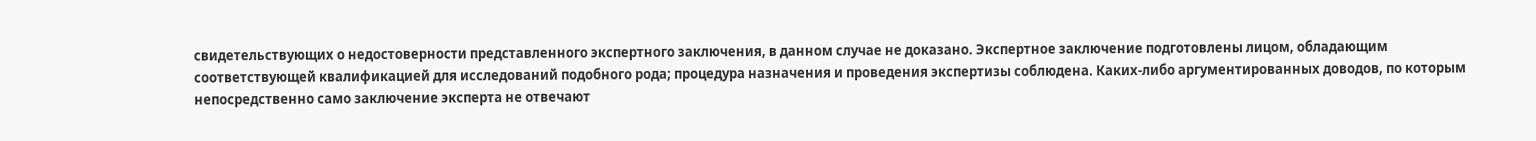свидетельствующих о недостоверности представленного экспертного заключения, в данном случае не доказано. Экспертное заключение подготовлены лицом, обладающим соответствующей квалификацией для исследований подобного рода; процедура назначения и проведения экспертизы соблюдена. Каких-либо аргументированных доводов, по которым непосредственно само заключение эксперта не отвечают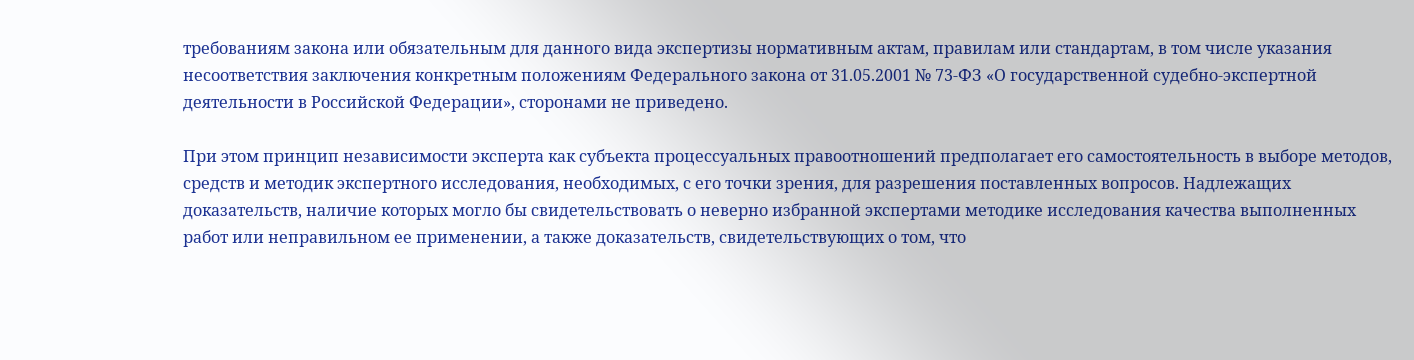требованиям закона или обязательным для данного вида экспертизы нормативным актам, правилам или стандартам, в том числе указания несоответствия заключения конкретным положениям Федерального закона от 31.05.2001 № 73-ФЗ «О государственной судебно-экспертной деятельности в Российской Федерации», сторонами не приведено.

При этом принцип независимости эксперта как субъекта процессуальных правоотношений предполагает его самостоятельность в выборе методов, средств и методик экспертного исследования, необходимых, с его точки зрения, для разрешения поставленных вопросов. Надлежащих доказательств, наличие которых могло бы свидетельствовать о неверно избранной экспертами методике исследования качества выполненных работ или неправильном ее применении, а также доказательств, свидетельствующих о том, что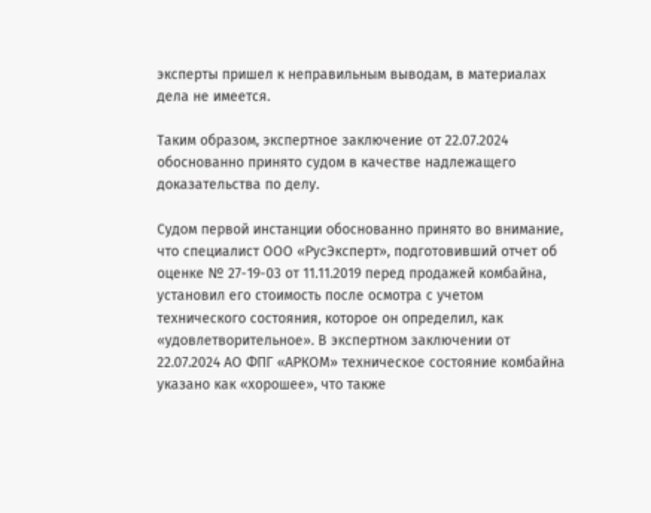эксперты пришел к неправильным выводам, в материалах дела не имеется.

Таким образом, экспертное заключение от 22.07.2024 обоснованно принято судом в качестве надлежащего доказательства по делу.

Судом первой инстанции обоснованно принято во внимание, что специалист ООО «РусЭксперт», подготовивший отчет об оценке № 27-19-03 от 11.11.2019 перед продажей комбайна, установил его стоимость после осмотра с учетом технического состояния, которое он определил, как «удовлетворительное». В экспертном заключении от 22.07.2024 АО ФПГ «АРКОМ» техническое состояние комбайна указано как «хорошее», что также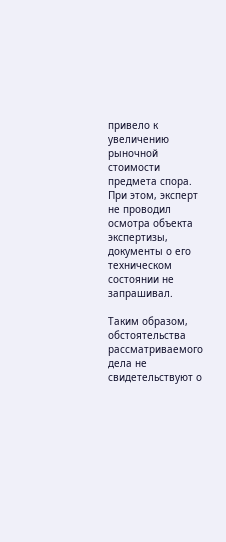привело к увеличению рыночной стоимости предмета спора. При этом, эксперт не проводил осмотра объекта экспертизы, документы о его техническом состоянии не запрашивал.

Таким образом, обстоятельства рассматриваемого дела не свидетельствуют о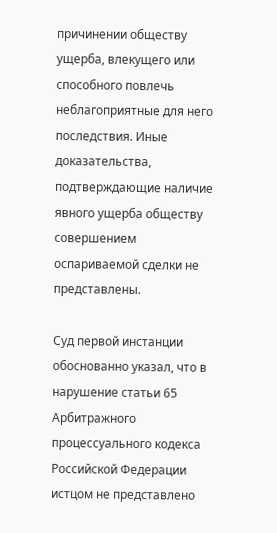причинении обществу ущерба, влекущего или способного повлечь неблагоприятные для него последствия. Иные доказательства, подтверждающие наличие явного ущерба обществу совершением оспариваемой сделки не представлены.

Суд первой инстанции обоснованно указал, что в нарушение статьи 65 Арбитражного процессуального кодекса Российской Федерации истцом не представлено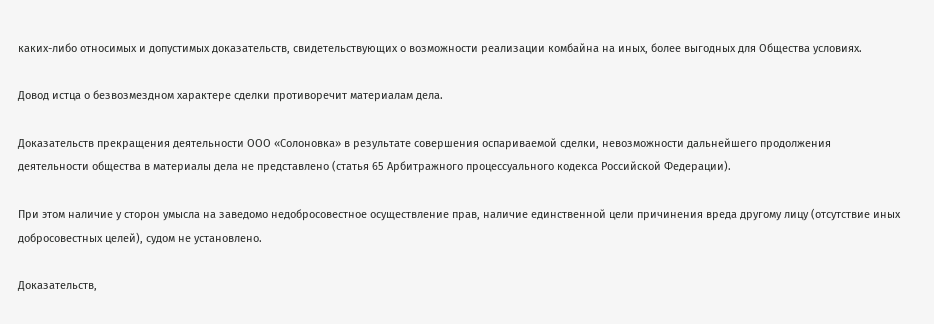каких-либо относимых и допустимых доказательств, свидетельствующих о возможности реализации комбайна на иных, более выгодных для Общества условиях.

Довод истца о безвозмездном характере сделки противоречит материалам дела.

Доказательств прекращения деятельности ООО «Солоновка» в результате совершения оспариваемой сделки, невозможности дальнейшего продолжения деятельности общества в материалы дела не представлено (статья 65 Арбитражного процессуального кодекса Российской Федерации).

При этом наличие у сторон умысла на заведомо недобросовестное осуществление прав, наличие единственной цели причинения вреда другому лицу (отсутствие иных добросовестных целей), судом не установлено.

Доказательств,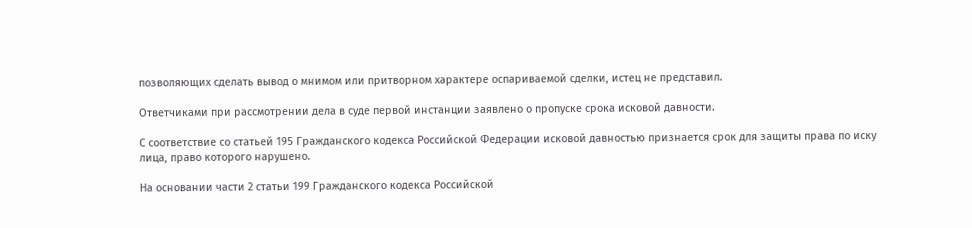позволяющих сделать вывод о мнимом или притворном характере оспариваемой сделки, истец не представил.

Ответчиками при рассмотрении дела в суде первой инстанции заявлено о пропуске срока исковой давности.

С соответствие со статьей 195 Гражданского кодекса Российской Федерации исковой давностью признается срок для защиты права по иску лица, право которого нарушено.

На основании части 2 статьи 199 Гражданского кодекса Российской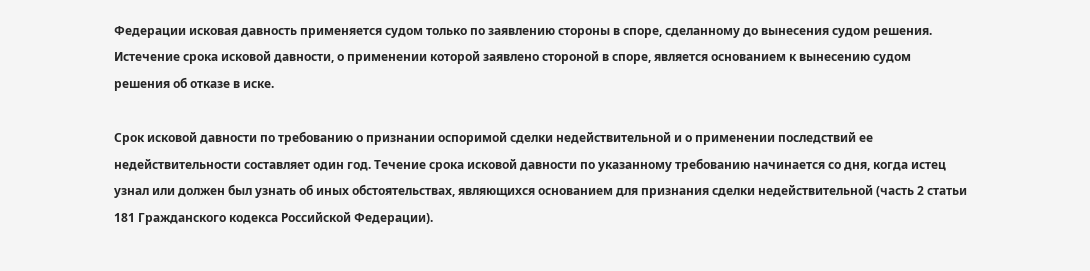Федерации исковая давность применяется судом только по заявлению стороны в споре, сделанному до вынесения судом решения. Истечение срока исковой давности, о применении которой заявлено стороной в споре, является основанием к вынесению судом решения об отказе в иске.

Срок исковой давности по требованию о признании оспоримой сделки недействительной и о применении последствий ее недействительности составляет один год. Течение срока исковой давности по указанному требованию начинается со дня, когда истец узнал или должен был узнать об иных обстоятельствах, являющихся основанием для признания сделки недействительной (часть 2 статьи 181 Гражданского кодекса Российской Федерации).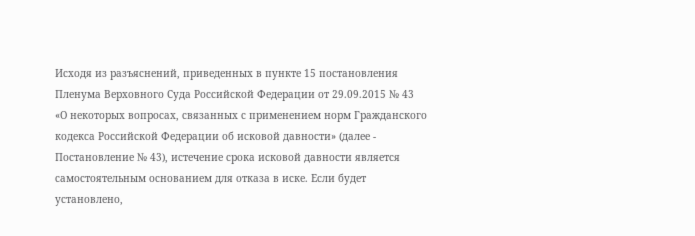Исходя из разъяснений, приведенных в пункте 15 постановления Пленума Верховного Суда Российской Федерации от 29.09.2015 № 43 «О некоторых вопросах, связанных с применением норм Гражданского кодекса Российской Федерации об исковой давности» (далее - Постановление № 43), истечение срока исковой давности является самостоятельным основанием для отказа в иске. Если будет установлено,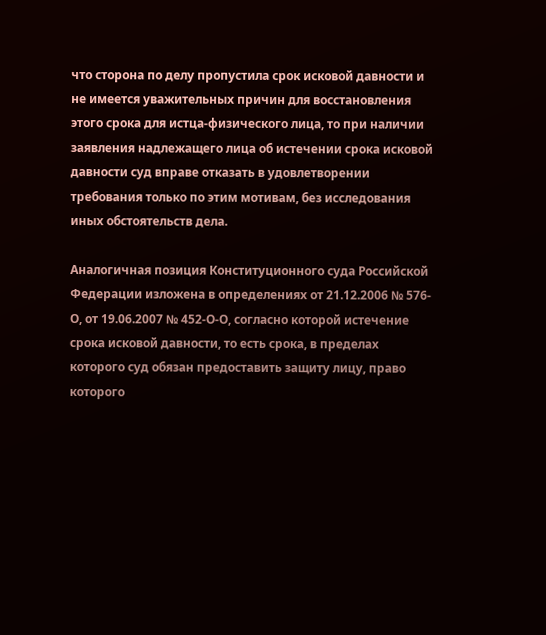что сторона по делу пропустила срок исковой давности и не имеется уважительных причин для восстановления этого срока для истца-физического лица, то при наличии заявления надлежащего лица об истечении срока исковой давности суд вправе отказать в удовлетворении требования только по этим мотивам, без исследования иных обстоятельств дела.

Аналогичная позиция Конституционного суда Российской Федерации изложена в определениях от 21.12.2006 № 576-О, от 19.06.2007 № 452-О-О, согласно которой истечение срока исковой давности, то есть срока, в пределах которого суд обязан предоставить защиту лицу, право которого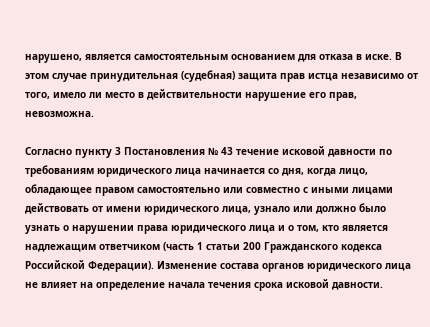нарушено, является самостоятельным основанием для отказа в иске. В этом случае принудительная (судебная) защита прав истца независимо от того, имело ли место в действительности нарушение его прав, невозможна.

Согласно пункту 3 Постановления № 43 течение исковой давности по требованиям юридического лица начинается со дня, когда лицо, обладающее правом самостоятельно или совместно с иными лицами действовать от имени юридического лица, узнало или должно было узнать о нарушении права юридического лица и о том, кто является надлежащим ответчиком (часть 1 статьи 200 Гражданского кодекса Российской Федерации). Изменение состава органов юридического лица не влияет на определение начала течения срока исковой давности.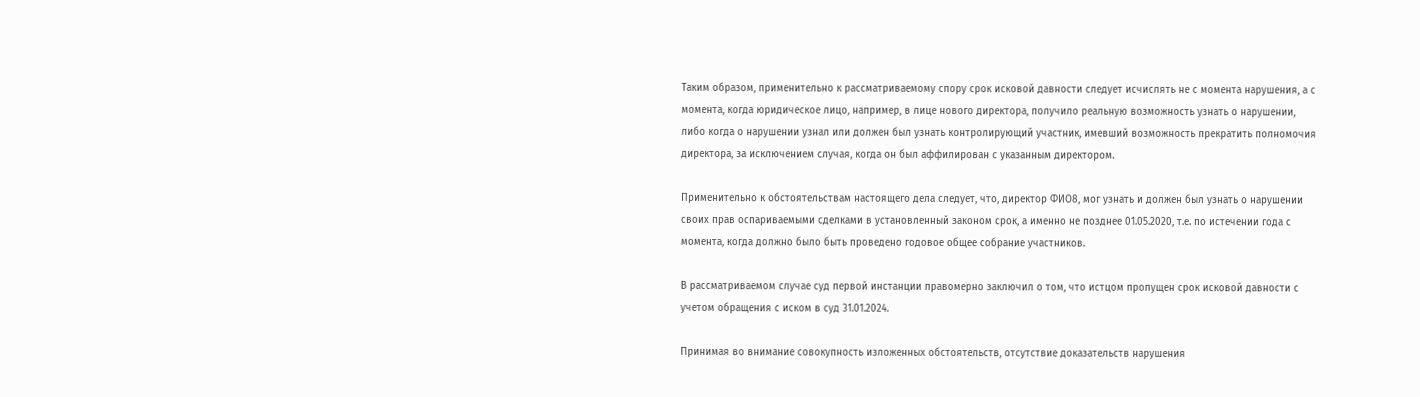Таким образом, применительно к рассматриваемому спору срок исковой давности следует исчислять не с момента нарушения, а с момента, когда юридическое лицо, например, в лице нового директора, получило реальную возможность узнать о нарушении, либо когда о нарушении узнал или должен был узнать контролирующий участник, имевший возможность прекратить полномочия директора, за исключением случая, когда он был аффилирован с указанным директором.

Применительно к обстоятельствам настоящего дела следует, что, директор ФИО8, мог узнать и должен был узнать о нарушении своих прав оспариваемыми сделками в установленный законом срок, а именно не позднее 01.05.2020, т.е. по истечении года с момента, когда должно было быть проведено годовое общее собрание участников.

В рассматриваемом случае суд первой инстанции правомерно заключил о том, что истцом пропущен срок исковой давности с учетом обращения с иском в суд 31.01.2024.

Принимая во внимание совокупность изложенных обстоятельств, отсутствие доказательств нарушения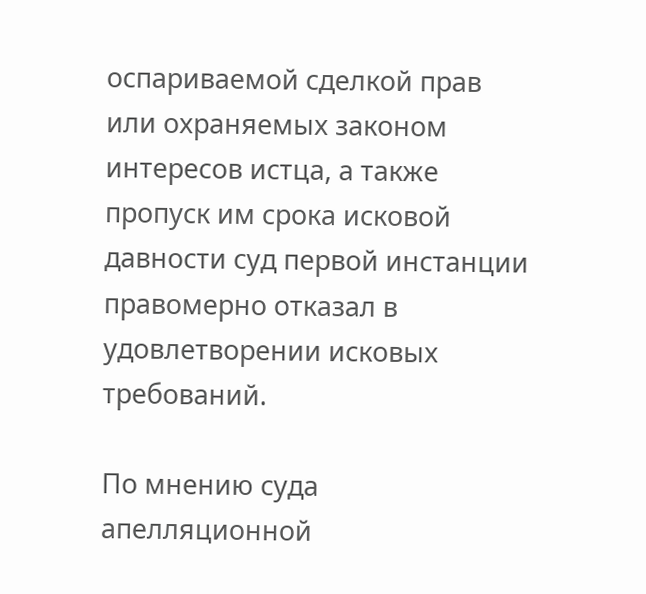оспариваемой сделкой прав или охраняемых законом интересов истца, а также пропуск им срока исковой давности суд первой инстанции правомерно отказал в удовлетворении исковых требований.

По мнению суда апелляционной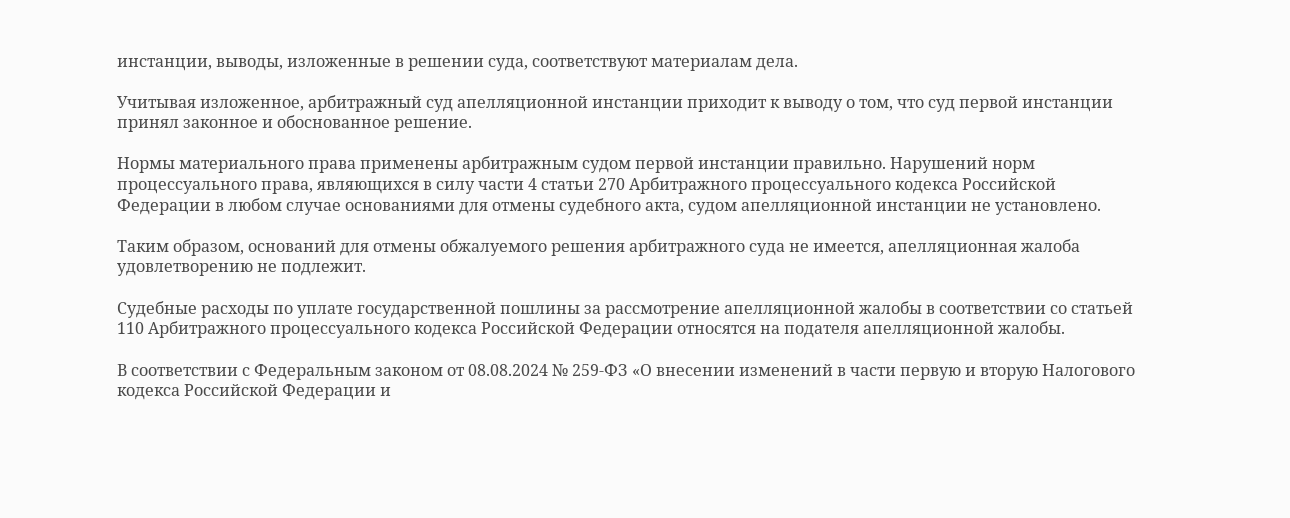инстанции, выводы, изложенные в решении суда, соответствуют материалам дела.

Учитывая изложенное, арбитражный суд апелляционной инстанции приходит к выводу о том, что суд первой инстанции принял законное и обоснованное решение.

Нормы материального права применены арбитражным судом первой инстанции правильно. Нарушений норм процессуального права, являющихся в силу части 4 статьи 270 Арбитражного процессуального кодекса Российской Федерации в любом случае основаниями для отмены судебного акта, судом апелляционной инстанции не установлено.

Таким образом, оснований для отмены обжалуемого решения арбитражного суда не имеется, апелляционная жалоба удовлетворению не подлежит.

Судебные расходы по уплате государственной пошлины за рассмотрение апелляционной жалобы в соответствии со статьей 110 Арбитражного процессуального кодекса Российской Федерации относятся на подателя апелляционной жалобы.

В соответствии с Федеральным законом от 08.08.2024 № 259-ФЗ «О внесении изменений в части первую и вторую Налогового кодекса Российской Федерации и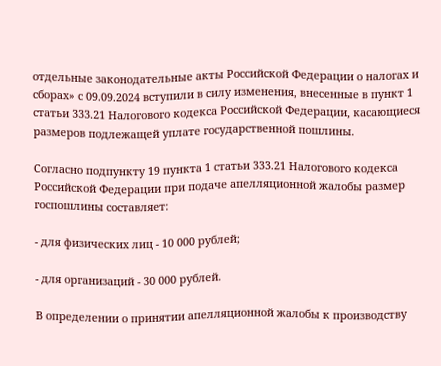отдельные законодательные акты Российской Федерации о налогах и сборах» с 09.09.2024 вступили в силу изменения, внесенные в пункт 1 статьи 333.21 Налогового кодекса Российской Федерации, касающиеся размеров подлежащей уплате государственной пошлины.

Согласно подпункту 19 пункта 1 статьи 333.21 Налогового кодекса Российской Федерации при подаче апелляционной жалобы размер госпошлины составляет:

- для физических лиц - 10 000 рублей;

- для организаций - 30 000 рублей.

В определении о принятии апелляционной жалобы к производству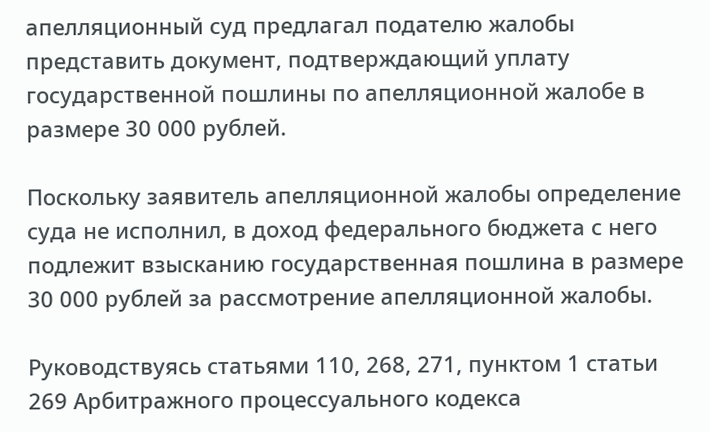апелляционный суд предлагал подателю жалобы представить документ, подтверждающий уплату государственной пошлины по апелляционной жалобе в размере 30 000 рублей.

Поскольку заявитель апелляционной жалобы определение суда не исполнил, в доход федерального бюджета с него подлежит взысканию государственная пошлина в размере 30 000 рублей за рассмотрение апелляционной жалобы.

Руководствуясь статьями 110, 268, 271, пунктом 1 статьи 269 Арбитражного процессуального кодекса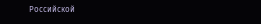Российской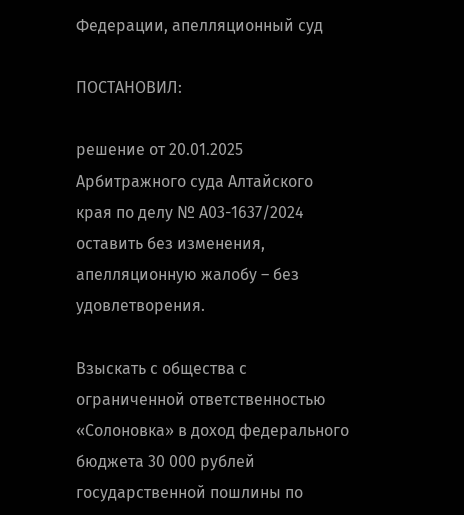Федерации, апелляционный суд

ПОСТАНОВИЛ:

решение от 20.01.2025 Арбитражного суда Алтайского края по делу № А03-1637/2024 оставить без изменения, апелляционную жалобу – без удовлетворения.

Взыскать с общества с ограниченной ответственностью «Солоновка» в доход федерального бюджета 30 000 рублей государственной пошлины по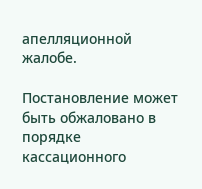апелляционной жалобе.

Постановление может быть обжаловано в порядке кассационного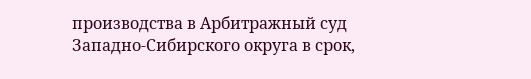производства в Арбитражный суд Западно-Сибирского округа в срок,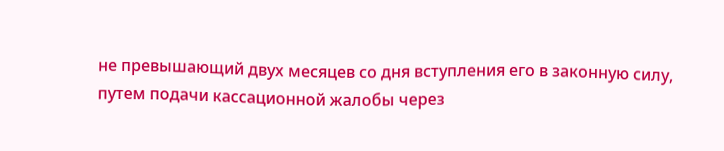не превышающий двух месяцев со дня вступления его в законную силу, путем подачи кассационной жалобы через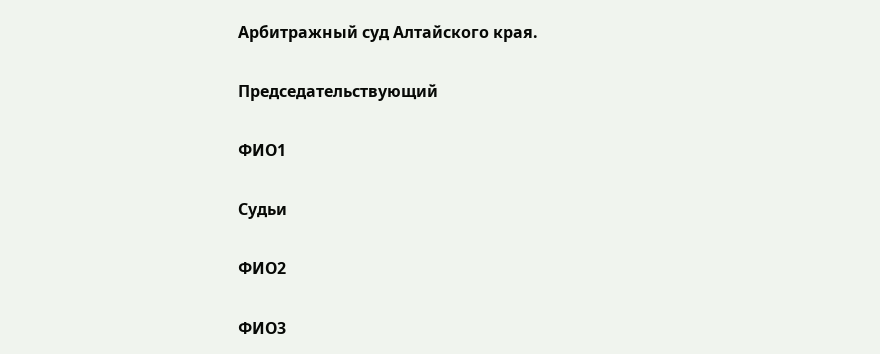Арбитражный суд Алтайского края.

Председательствующий

ФИО1

Судьи

ФИО2

ФИО3